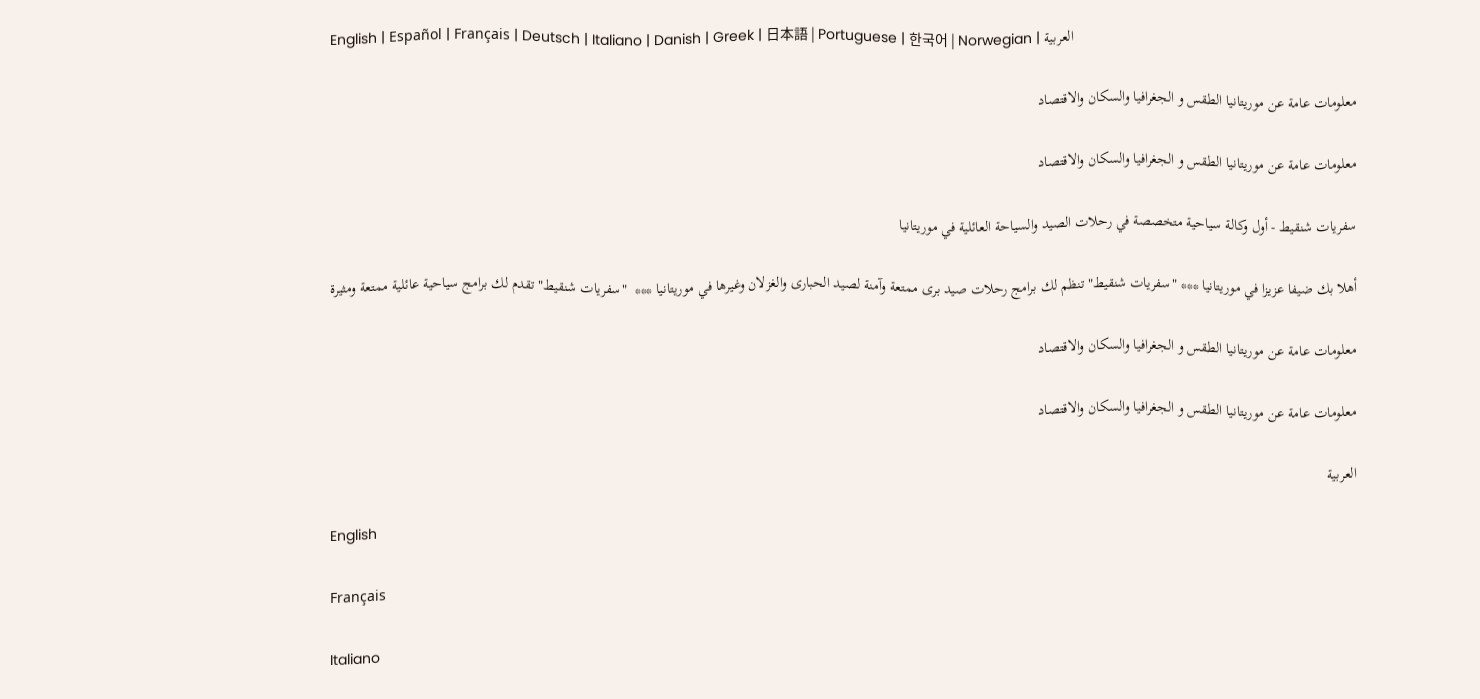English | Español | Français | Deutsch | Italiano | Danish | Greek | 日本語 | Portuguese | 한국어 | Norwegian | العربية

معلومات عامة عن موريتانيا الطقس و الجغرافيا والسكان والاقتصاد

معلومات عامة عن موريتانيا الطقس و الجغرافيا والسكان والاقتصاد

سفريات شنقيط - أول وكالة سياحية متخصصة في رحلات الصيد والسياحة العائلية في موريتانيا

أهلا بك ضيفا عزيزا في موريتانيا *** "سفريات شنقيط" تنظم لك برامج رحلات صيد برى ممتعة وآمنة لصيد الحبارى والغزلان وغيرها في موريتانيا ***  "سفريات شنقيط" تقدم لك برامج سياحية عائلية ممتعة ومثيرة

معلومات عامة عن موريتانيا الطقس و الجغرافيا والسكان والاقتصاد

معلومات عامة عن موريتانيا الطقس و الجغرافيا والسكان والاقتصاد

العربية

English

Français

Italiano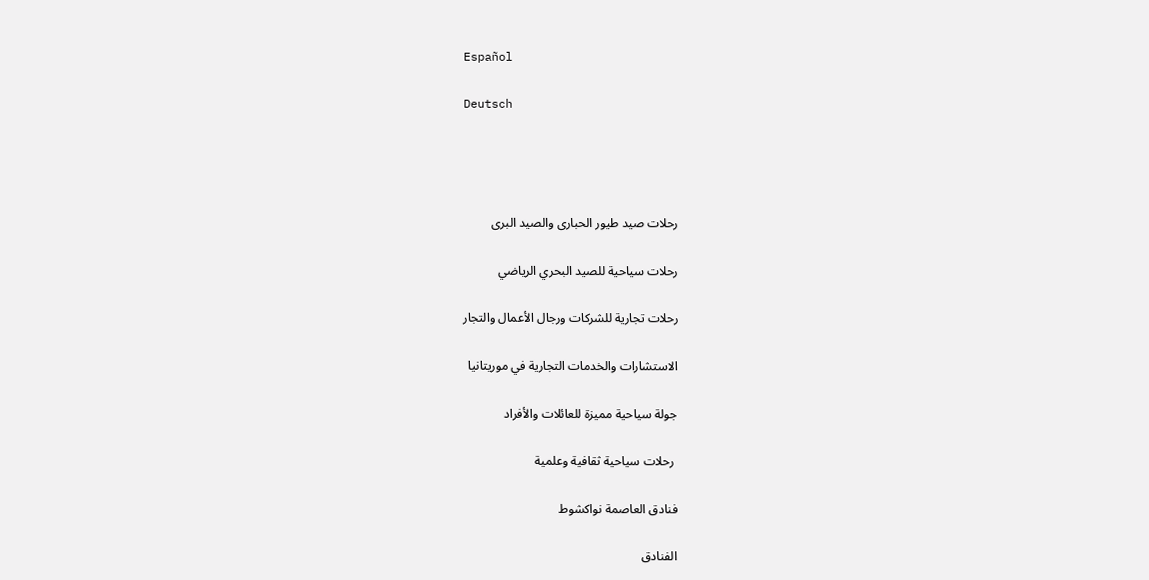Español

Deutsch




رحلات صيد طيور الحبارى والصيد البرى

رحلات سياحية للصيد البحري الرياضي

رحلات تجارية للشركات ورجال الأعمال والتجار

الاستشارات والخدمات التجارية في موريتانيا

جولة سياحية مميزة للعائلات والأفراد

 رحلات سياحية ثقافية وعلمية

فنادق العاصمة نواكشوط

الفنادق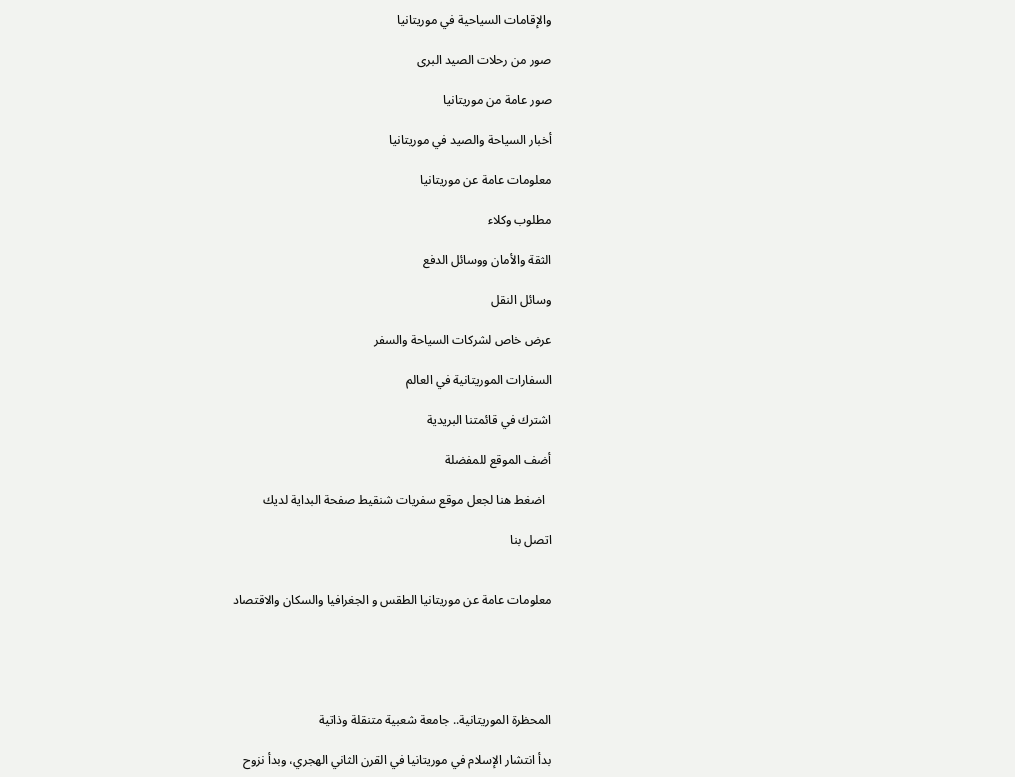والإقامات السياحية في موريتانيا

صور من رحلات الصيد البرى

صور عامة من موريتانيا

أخبار السياحة والصيد في موريتانيا

معلومات عامة عن موريتانيا

مطلوب وكلاء

الثقة والأمان ووسائل الدفع

وسائل النقل

عرض خاص لشركات السياحة والسفر

السفارات الموريتانية في العالم

اشترك في قائمتنا البريدية

أضف الموقع للمفضلة

  اضغط هنا لجعل موقع سفريات شنقيط صفحة البداية لديك

اتصل بنا


معلومات عامة عن موريتانيا الطقس و الجغرافيا والسكان والاقتصاد





المحظرة الموريتانية.. جامعة شعبية متنقلة وذاتية

بدأ انتشار الإسلام في موريتانيا في القرن الثاني الهجري، وبدأ نزوح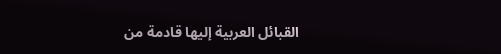القبائل العربية إليها قادمة من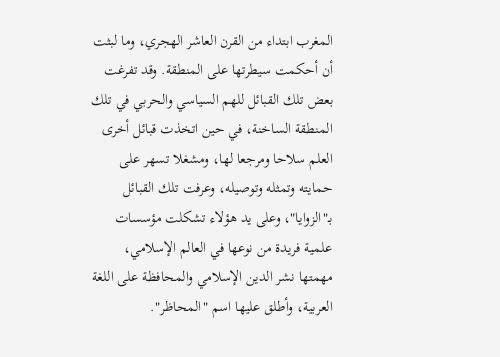المغرب ابتداء من القرن العاشر الهجري، وما لبثت أن أحكمت سيطرتها على المنطقة. وقد تفرغت بعض تلك القبائل للهم السياسي والحربي في تلك المنطقة الساخنة، في حين اتخذت قبائل أخرى العلم سلاحا ومرجعا لها، ومشغلا تسهر على حمايته وتمثله وتوصيله، وعرفت تلك القبائل بـ"الزوايا"، وعلى يد هؤلاء تشكلت مؤسسات علمية فريدة من نوعها في العالم الإسلامي، مهمتها نشر الدين الإسلامي والمحافظة على اللغة العربية، وأطلق عليها اسم "المحاظر".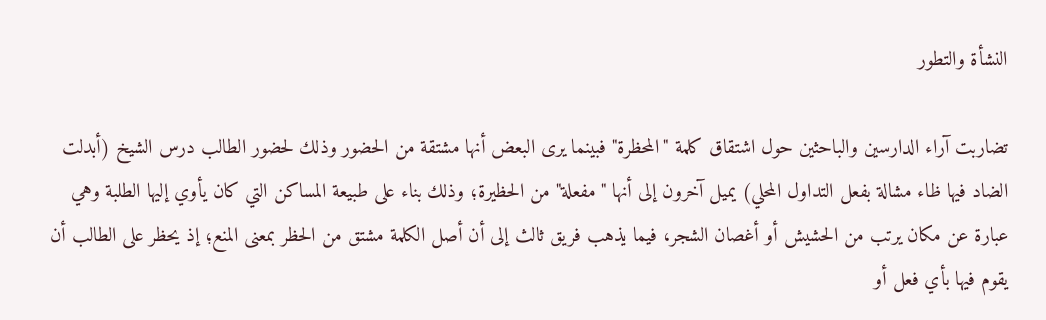النشأة والتطور

تضاربت آراء الدارسين والباحثين حول اشتقاق كلمة "المحظرة" فبينما يرى البعض أنها مشتقة من الحضور وذلك لحضور الطالب درس الشيخ (أبدلت الضاد فيها ظاء مشالة بفعل التداول المحلي) يميل آخرون إلى أنها "مفعلة" من الحظيرة؛ وذلك بناء على طبيعة المساكن التي كان يأوي إليها الطلبة وهي عبارة عن مكان يرتب من الحشيش أو أغصان الشجر، فيما يذهب فريق ثالث إلى أن أصل الكلمة مشتق من الحظر بمعنى المنع؛ إذ يحظر على الطالب أن يقوم فيها بأي فعل أو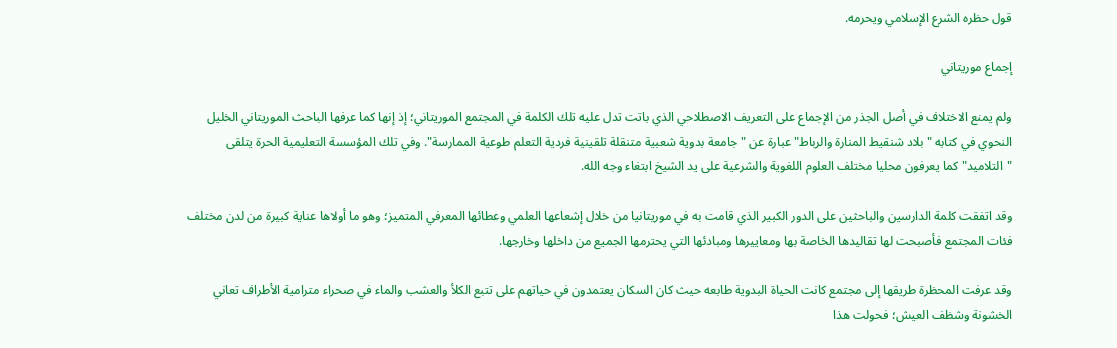قول حظره الشرع الإسلامي ويحرمه.

إجماع موريتاني

ولم يمنع الاختلاف في أصل الجذر من الإجماع على التعريف الاصطلاحي الذي باتت تدل عليه تلك الكلمة في المجتمع الموريتاني؛ إذ إنها كما عرفها الباحث الموريتاني الخليل النحوي في كتابه "بلاد شنقيط المنارة والرباط" عبارة عن "جامعة بدوية شعبية متنقلة تلقينية فردية التعلم طوعية الممارسة". وفي تلك المؤسسة التعليمية الحرة يتلقى "التلاميد" كما يعرفون محليا مختلف العلوم اللغوية والشرعية على يد الشيخ ابتغاء وجه الله.

وقد اتفقت كلمة الدارسين والباحثين على الدور الكبير الذي قامت به في موريتانيا من خلال إشعاعها العلمي وعطائها المعرفي المتميز؛ وهو ما أولاها عناية كبيرة من لدن مختلف فئات المجتمع فأصبحت لها تقاليدها الخاصة بها ومعاييرها ومبادئها التي يحترمها الجميع من داخلها وخارجها.

وقد عرفت المحظرة طريقها إلى مجتمع كانت الحياة البدوية طابعه حيث كان السكان يعتمدون في حياتهم على تتبع الكلأ والعشب والماء في صحراء مترامية الأطراف تعاني الخشونة وشظف العيش؛ فحولت هذا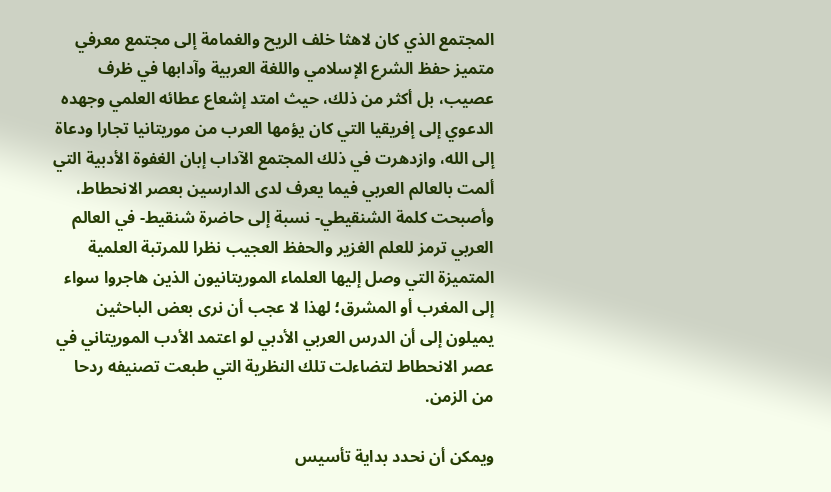المجتمع الذي كان لاهثا خلف الريح والغمامة إلى مجتمع معرفي متميز حفظ الشرع الإسلامي واللغة العربية وآدابها في ظرف عصيب، بل أكثر من ذلك، حيث امتد إشعاع عطائه العلمي وجهده الدعوي إلى إفريقيا التي كان يؤمها العرب من موريتانيا تجارا ودعاة إلى الله، وازدهرت في ذلك المجتمع الآداب إبان الغفوة الأدبية التي ألمت بالعالم العربي فيما يعرف لدى الدارسين بعصر الانحطاط، وأصبحت كلمة الشنقيطي- نسبة إلى حاضرة شنقيط- في العالم العربي ترمز للعلم الغزير والحفظ العجيب نظرا للمرتبة العلمية المتميزة التي وصل إليها العلماء الموريتانيون الذين هاجروا سواء إلى المغرب أو المشرق؛ لهذا لا عجب أن نرى بعض الباحثين يميلون إلى أن الدرس العربي الأدبي لو اعتمد الأدب الموريتاني في عصر الانحطاط لتضاءلت تلك النظرية التي طبعت تصنيفه ردحا من الزمن.

ويمكن أن نحدد بداية تأسيس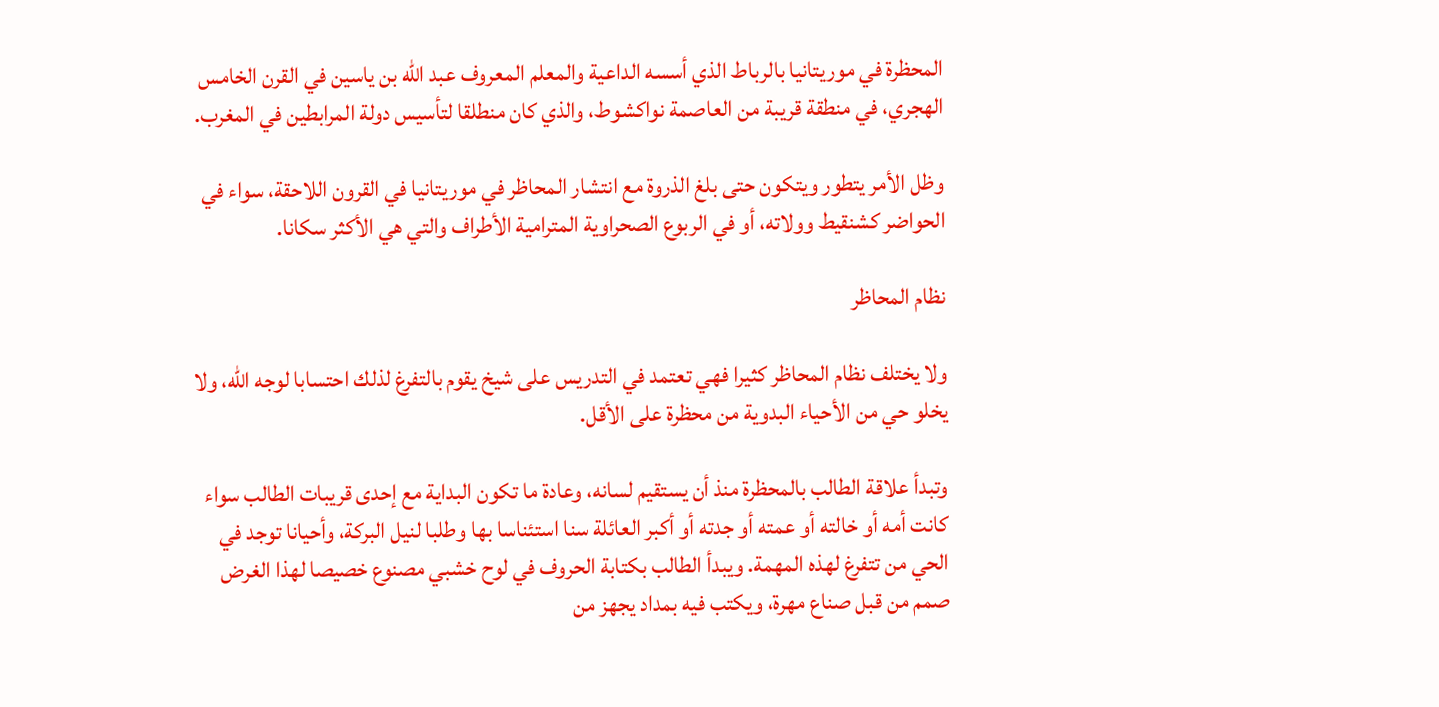المحظرة في موريتانيا بالرباط الذي أسسه الداعية والمعلم المعروف عبد الله بن ياسين في القرن الخامس الهجري، في منطقة قريبة من العاصمة نواكشوط، والذي كان منطلقا لتأسيس دولة المرابطين في المغرب.

وظل الأمر يتطور ويتكون حتى بلغ الذروة مع انتشار المحاظر في موريتانيا في القرون اللاحقة، سواء في الحواضر كشنقيط وولاته، أو في الربوع الصحراوية المترامية الأطراف والتي هي الأكثر سكانا.

نظام المحاظر

ولا يختلف نظام المحاظر كثيرا فهي تعتمد في التدريس على شيخ يقوم بالتفرغ لذلك احتسابا لوجه الله، ولا يخلو حي من الأحياء البدوية من محظرة على الأقل.

وتبدأ علاقة الطالب بالمحظرة منذ أن يستقيم لسانه، وعادة ما تكون البداية مع إحدى قريبات الطالب سواء كانت أمه أو خالته أو عمته أو جدته أو أكبر العائلة سنا استئناسا بها وطلبا لنيل البركة، وأحيانا توجد في الحي من تتفرغ لهذه المهمة. ويبدأ الطالب بكتابة الحروف في لوح خشبي مصنوع خصيصا لهذا الغرض صمم من قبل صناع مهرة، ويكتب فيه بمداد يجهز من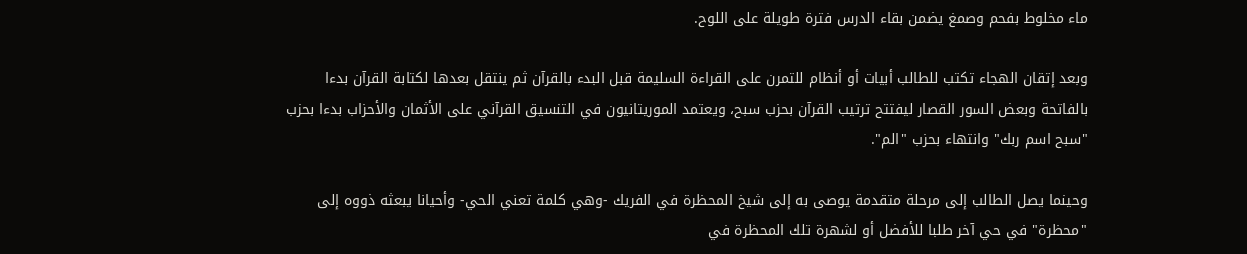ماء مخلوط بفحم وصمغ يضمن بقاء الدرس فترة طويلة على اللوح.

وبعد إتقان الهجاء تكتب للطالب أبيات أو أنظام للتمرن على القراءة السليمة قبل البدء بالقرآن ثم ينتقل بعدها لكتابة القرآن بدءا بالفاتحة وبعض السور القصار ليفتتح ترتيب القرآن بحزب سبح، ويعتمد الموريتانيون في التنسيق القرآني على الأثمان والأحزاب بدءا بحزب "سبح اسم ربك" وانتهاء بحزب "الم".

وحينما يصل الطالب إلى مرحلة متقدمة يوصى به إلى شيخ المحظرة في الفريك -وهي كلمة تعني الحي- وأحيانا يبعثه ذووه إلى "محظرة" في حي آخر طلبا للأفضل أو لشهرة تلك المحظرة في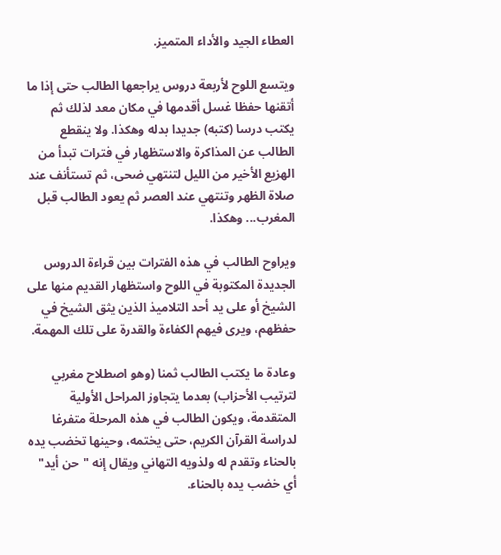العطاء الجيد والأداء المتميز.

ويتسع اللوح لأربعة دروس يراجعها الطالب حتى إذا ما أتقنها حفظا غسل أقدمها في مكان معد لذلك ثم يكتب درسا (كتبه) جديدا بدله وهكذا. ولا ينقطع الطالب عن المذاكرة والاستظهار في فترات تبدأ من الهزيع الأخير من الليل لتنتهي ضحى، ثم تستأنف عند صلاة الظهر وتنتهي عند العصر ثم يعود الطالب قبل المغرب... وهكذا.

ويراوح الطالب في هذه الفترات بين قراءة الدروس الجديدة المكتوبة في اللوح واستظهار القديم منها على الشيخ أو على يد أحد التلاميذ الذين يثق الشيخ في حفظهم، ويرى فيهم الكفاءة والقدرة على تلك المهمة.

وعادة ما يكتب الطالب ثمنا (وهو اصطلاح مغربي لترتيب الأحزاب) بعدما يتجاوز المراحل الأولية المتقدمة، ويكون الطالب في هذه المرحلة متفرغا لدراسة القرآن الكريم، حتى يختمه، وحينها تخضب يده بالحناء وتقدم له ولذويه التهاني ويقال إنه "حن أيد" أي خضب يده بالحناء.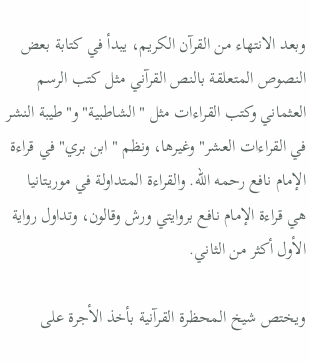وبعد الانتهاء من القرآن الكريم، يبدأ في كتابة بعض النصوص المتعلقة بالنص القرآني مثل كتب الرسم العثماني وكتب القراءات مثل "الشاطبية" و"طيبة النشر في القراءات العشر" وغيرها، ونظم "ابن بري" في قراءة الإمام نافع رحمه الله. والقراءة المتداولة في موريتانيا هي قراءة الإمام نافع بروايتي ورش وقالون، وتداول رواية الأول أكثر من الثاني.

ويختص شيخ المحظرة القرآنية بأخذ الأجرة على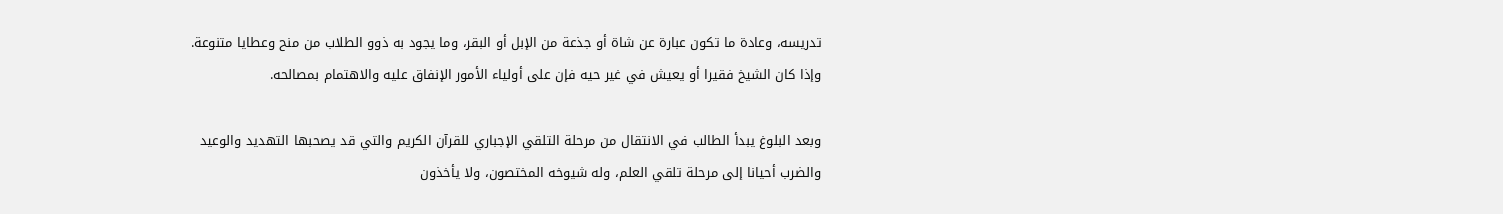تدريسه، وعادة ما تكون عبارة عن شاة أو جذعة من الإبل أو البقر، وما يجود به ذوو الطلاب من منح وعطايا متنوعة. وإذا كان الشيخ فقيرا أو يعيش في غير حيه فإن على أولياء الأمور الإنفاق عليه والاهتمام بمصالحه.

وبعد البلوغ يبدأ الطالب في الانتقال من مرحلة التلقي الإجباري للقرآن الكريم والتي قد يصحبها التهديد والوعيد والضرب أحيانا إلى مرحلة تلقي العلم، وله شيوخه المختصون، ولا يأخذون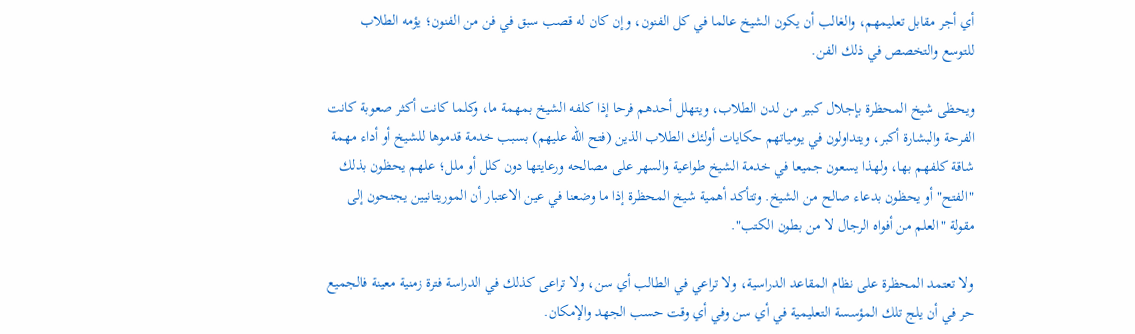أي أجر مقابل تعليمهم، والغالب أن يكون الشيخ عالما في كل الفنون، وإن كان له قصب سبق في فن من الفنون؛ يؤمه الطلاب للتوسع والتخصص في ذلك الفن.

ويحظى شيخ المحظرة بإجلال كبير من لدن الطلاب، ويتهلل أحدهم فرحا إذا كلفه الشيخ بمهمة ما، وكلما كانت أكثر صعوبة كانت الفرحة والبشارة أكبر، ويتداولون في يومياتهم حكايات أولئك الطلاب الذين (فتح الله عليهم) بسبب خدمة قدموها للشيخ أو أداء مهمة شاقة كلفهم بها، ولهذا يسعون جميعا في خدمة الشيخ طواعية والسهر على مصالحه ورعايتها دون كلل أو ملل؛ علهم يحظون بذلك "الفتح" أو يحظون بدعاء صالح من الشيخ. وتتأكد أهمية شيخ المحظرة إذا ما وضعنا في عين الاعتبار أن الموريتانيين يجنحون إلى مقولة "العلم من أفواه الرجال لا من بطون الكتب".

ولا تعتمد المحظرة على نظام المقاعد الدراسية، ولا تراعي في الطالب أي سن، ولا تراعى كذلك في الدراسة فترة زمنية معينة فالجميع حر في أن يلج تلك المؤسسة التعليمية في أي سن وفي أي وقت حسب الجهد والإمكان.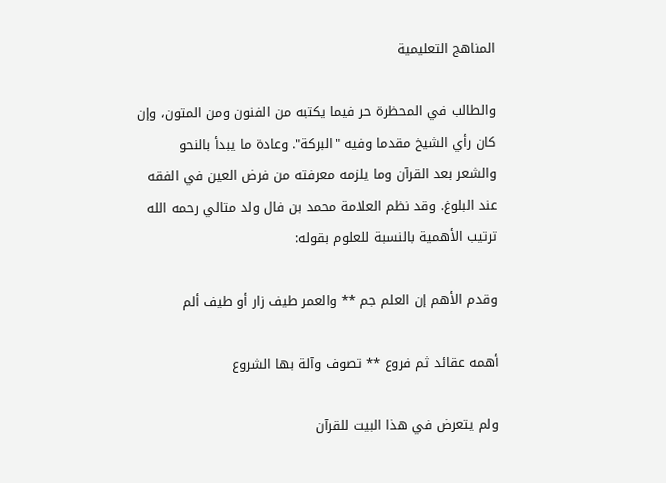المناهج التعليمية

والطالب في المحظرة حر فيما يكتبه من الفنون ومن المتون، وإن كان رأي الشيخ مقدما وفيه "البركة". وعادة ما يبدأ بالنحو والشعر بعد القرآن وما يلزمه معرفته من فرض العين في الفقه عند البلوغ. وقد نظم العلامة محمد بن فال ولد متالي رحمه الله ترتيب الأهمية بالنسبة للعلوم بقوله:

وقدم الأهم إن العلم جم ** والعمر طيف زار أو طيف ألم

أهمه عقائد ثم فروع ** تصوف وآلة بها الشروع

ولم يتعرض في هذا البيت للقرآن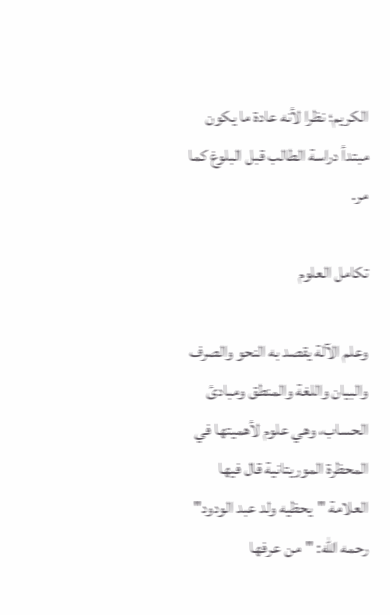الكريم؛ نظرا لأنه عادة ما يكون مبتدأ دراسة الطالب قبل البلوغ كما مر.

تكامل العلوم

وعلم الآلة يقصد به النحو والصرف والبيان واللغة والمنطق ومبادئ الحساب، وهي علوم لأهميتها في المحظرة الموريتانية قال فيها العلامة "يحظيه ولد عبد الودود" رحمه الله: "من عرفها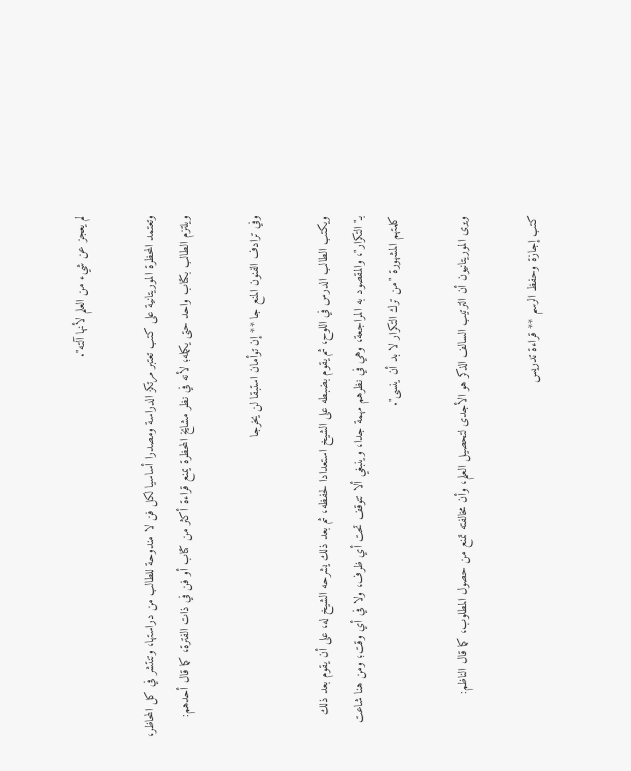لم يعجز عن شيء من العلم لأنها آلته".

وتعتمد المحظرة الموريتانية على كتب تعتبر مرتكز الدراسة ومصدرا أساسيا لكل فن لا مندوحة للطالب من دراستها، وتنتشر في كل المحاظر، ويلتزم الطالب بكتاب واحد حتى يكمله؛ لأنه في نظر مشايخ المحظرة يمنع قراءة أكثر من كتاب أو فن في ذات الفترة، كما قال أحدهم:

وفي ترادف الفنون المنع جا ** إن توأمان استبقا لن يخرجا

ويكتب الطالب الدرس في اللوح، ثم يقوم بضبطه على الشيخ استعدادا لحفظه، ثم بعد ذلك يشرحه الشيخ له، على أن يقوم بعد ذلك بـ"التكرار"، والمقصود به المراجعة، وهي في نظرهم مهمة جدا، وينبغي ألا تتوقف تحت أي ظرف، ولا في أي وقت؛ ومن هنا شاعت كلمتهم المشهورة "من ترك التكرار لا بد أن ينسى".

ويرى الموريتانيون أن الترتيب السالف الذكر هو الأجدى لتحصيل العلم، وأن مخالفته تمنع من حصول المطلوب، كما قال الناظم:

كتب إجازة وحفظ الرسم ** قراءة تدريس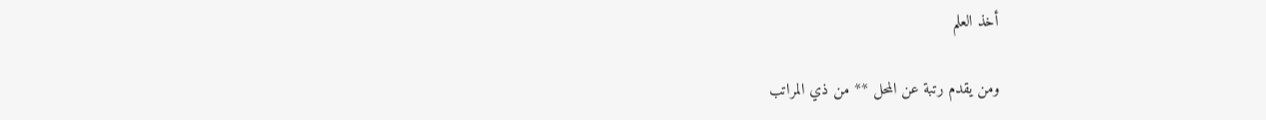أخذ العلم

ومن يقدم رتبة عن المحل ** من ذي المراتب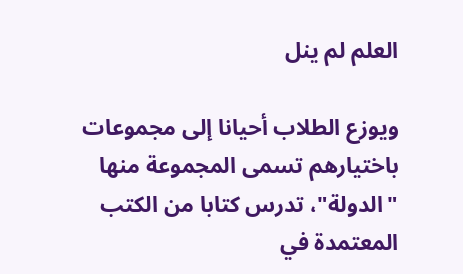العلم لم ينل

ويوزع الطلاب أحيانا إلى مجموعات باختيارهم تسمى المجموعة منها "الدولة"، تدرس كتابا من الكتب المعتمدة في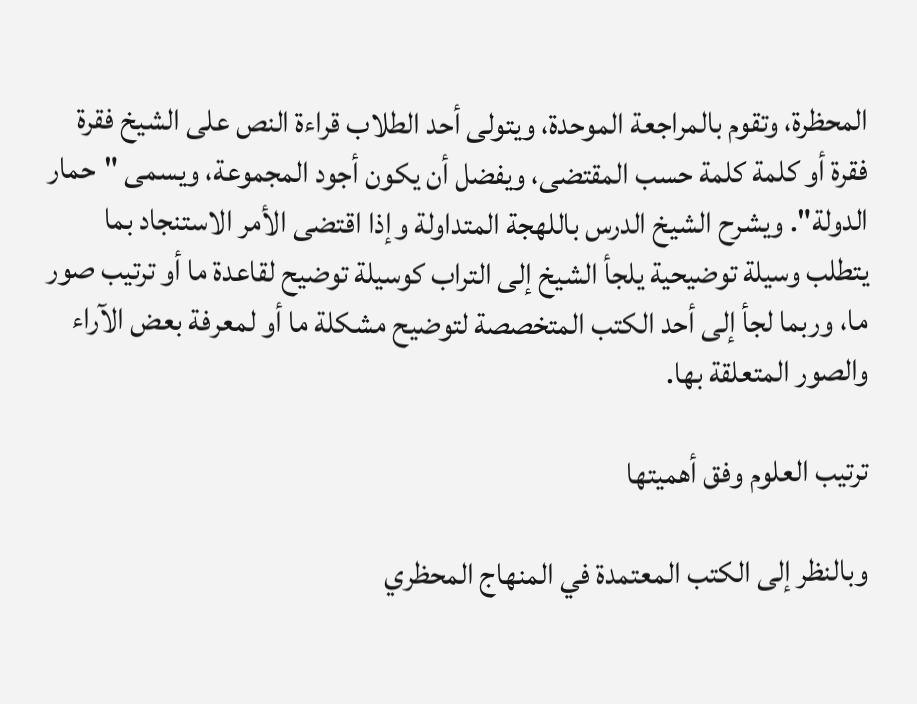المحظرة، وتقوم بالمراجعة الموحدة، ويتولى أحد الطلاب قراءة النص على الشيخ فقرة فقرة أو كلمة كلمة حسب المقتضى، ويفضل أن يكون أجود المجموعة، ويسمى "حمار الدولة". ويشرح الشيخ الدرس باللهجة المتداولة وإذا اقتضى الأمر الاستنجاد بما يتطلب وسيلة توضيحية يلجأ الشيخ إلى التراب كوسيلة توضيح لقاعدة ما أو ترتيب صور ما، وربما لجأ إلى أحد الكتب المتخصصة لتوضيح مشكلة ما أو لمعرفة بعض الآراء والصور المتعلقة بها.

ترتيب العلوم وفق أهميتها

وبالنظر إلى الكتب المعتمدة في المنهاج المحظري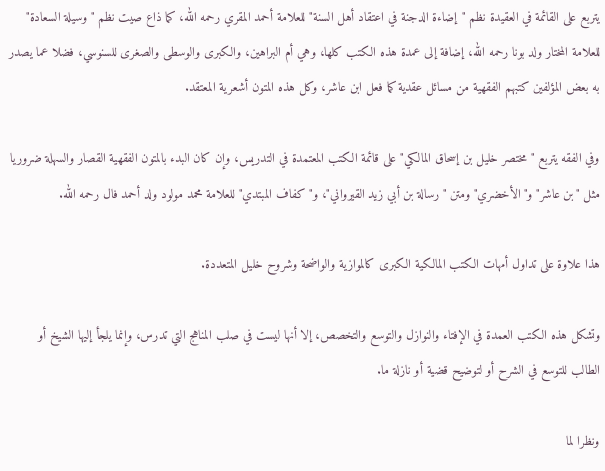يتربع على القائمة في العقيدة نظم "إضاءة الدجنة في اعتقاد أهل السنة" للعلامة أحمد المقري رحمه الله، كما ذاع صيت نظم "وسيلة السعادة" للعلامة المختار ولد بونا رحمه الله، إضافة إلى عمدة هذه الكتب كلها، وهي أم البراهين، والكبرى والوسطى والصغرى للسنوسي، فضلا عما يصدر به بعض المؤلفين كتبهم الفقهية من مسائل عقدية كما فعل ابن عاشر، وكل هذه المتون أشعرية المعتقد.

وفي الفقه يتربع "مختصر خليل بن إسحاق المالكي" على قائمة الكتب المعتمدة في التدريس، وإن كان البدء بالمتون الفقهية القصار والسهلة ضروريا مثل "بن عاشر" و"الأخضري" ومتن "رسالة بن أبي زيد القيرواني"، و"كفاف المبتدي" للعلامة محمد مولود ولد أحمد فال رحمه الله.

هذا علاوة على تداول أمهات الكتب المالكية الكبرى كالموازية والواضحة وشروح خليل المتعددة.

وتشكل هذه الكتب العمدة في الإفتاء والنوازل والتوسع والتخصص، إلا أنها ليست في صلب المناهج التي تدرس، وإنما يلجأ إليها الشيخ أو الطالب للتوسع في الشرح أو لتوضيح قضية أو نازلة ما.

ونظرا لما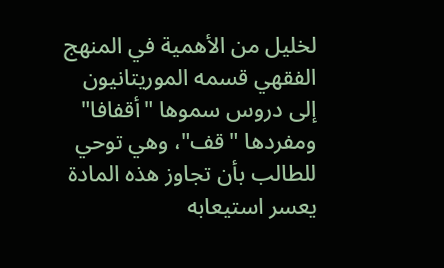لخليل من الأهمية في المنهج الفقهي قسمه الموريتانيون إلى دروس سموها "أقفافا" ومفردها "قف"، وهي توحي للطالب بأن تجاوز هذه المادة يعسر استيعابه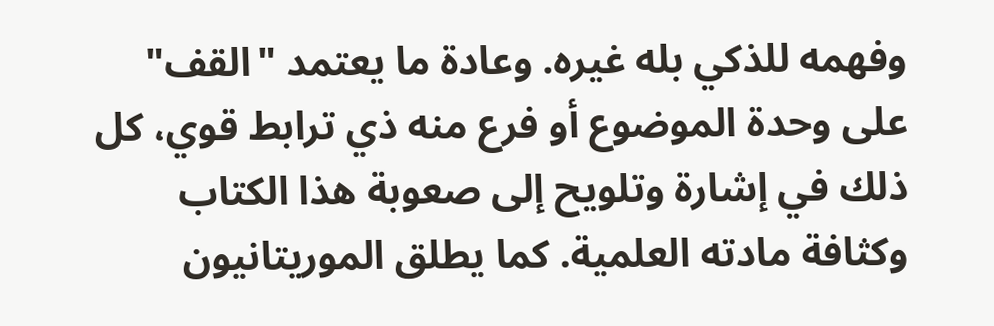وفهمه للذكي بله غيره. وعادة ما يعتمد "القف" على وحدة الموضوع أو فرع منه ذي ترابط قوي، كل ذلك في إشارة وتلويح إلى صعوبة هذا الكتاب وكثافة مادته العلمية. كما يطلق الموريتانيون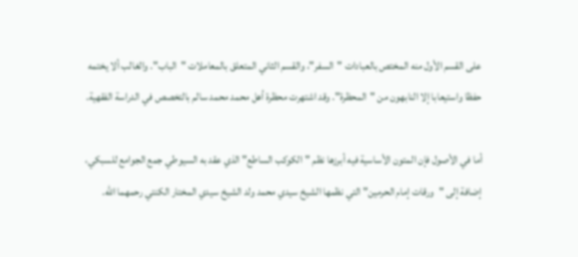على القسم الأول منه المختص بالعبادات "السفر"، والقسم الثاني المتعلق بالمعاملات "الباب". والغالب ألا يختمه حفظا واستيعابا إلا النابهون من "المحظرة". وقد اشتهرت محظرة أهل محمد محمد سالم بالتخصص في الدراسة الفقهية.

أما في الأصول فإن المتون الأساسية فيه أبرزها نظم "الكوكب الساطع" الذي عقد به السيوطي جمع الجوامع للسبكي، إضافة إلى "ورقات إمام الحرمين" التي نظمها الشيخ سيدي محمد ولد الشيخ سيدي المختار الكنتي رحمهما الله.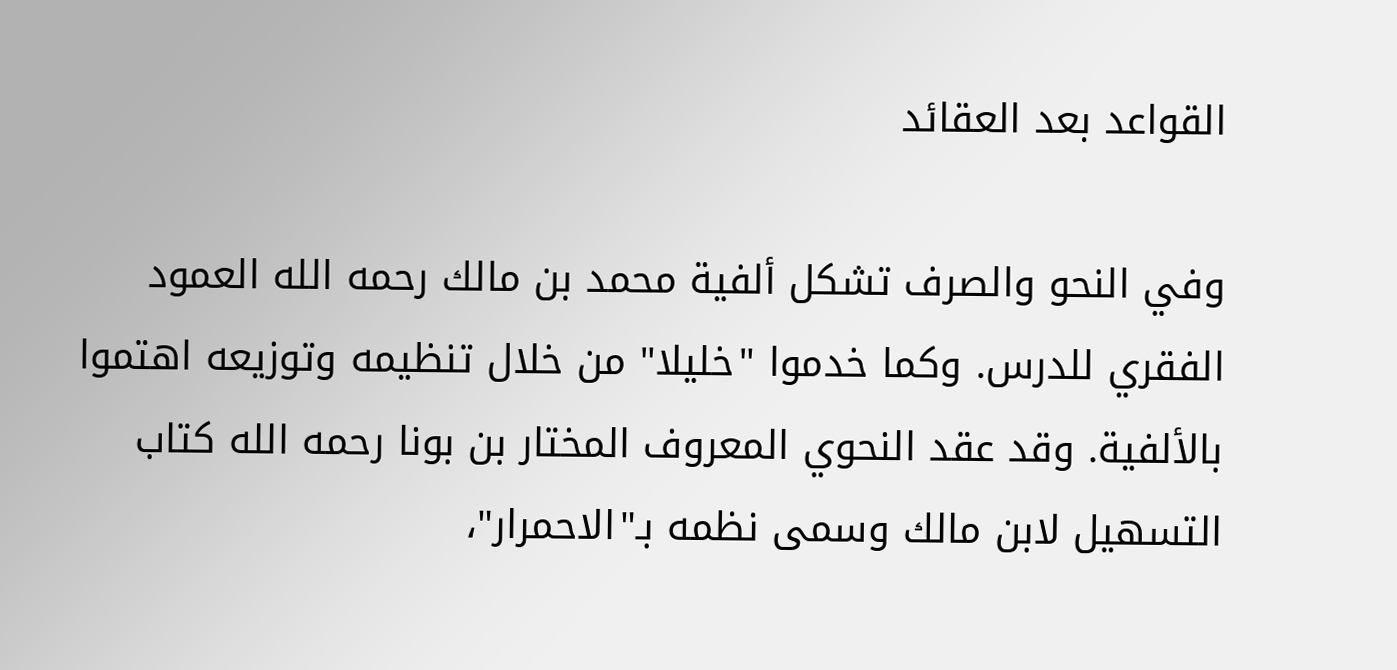القواعد بعد العقائد

وفي النحو والصرف تشكل ألفية محمد بن مالك رحمه الله العمود الفقري للدرس. وكما خدموا "خليلا" من خلال تنظيمه وتوزيعه اهتموا بالألفية. وقد عقد النحوي المعروف المختار بن بونا رحمه الله كتاب التسهيل لابن مالك وسمى نظمه بـ"الاحمرار"،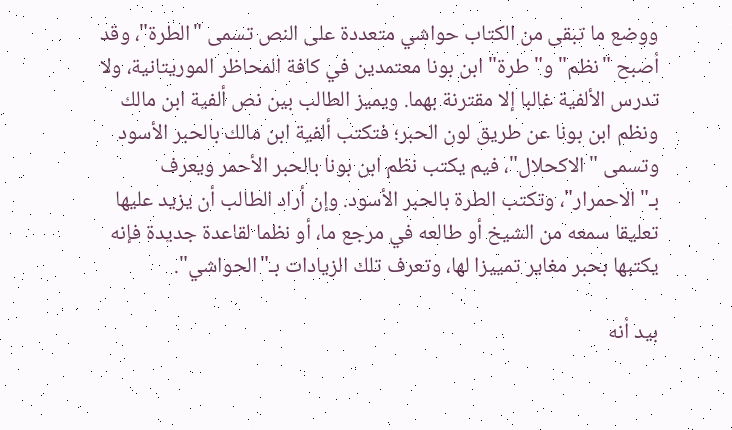ووضع ما تبقى من الكتاب حواشي متعددة على النص تسمى "الطرة"، وقد أصبح "نظم" و"طرة" ابن بونا معتمدين في كافة المحاظر الموريتانية، ولا تدرس الألفية غالبا إلا مقترنة بهما. ويميز الطالب بين نص ألفية ابن مالك ونظم ابن بونا عن طريق لون الحبر؛ فتكتب ألفية ابن مالك بالحبر الأسود وتسمى "الاكحلال"، فيم يكتب نظم ابن بونا بالحبر الأحمر ويعرف بـ"الاحمرار"، وتكتب الطرة بالحبر الأسود. وإن أراد الطالب أن يزيد عليها تعليقا سمعه من الشيخ أو طالعه في مرجع ما، أو نظما لقاعدة جديدة فإنه يكتبها بحبر مغاير تمييزا لها، وتعرف تلك الزيادات بـ"الحواشي".

بيد أنه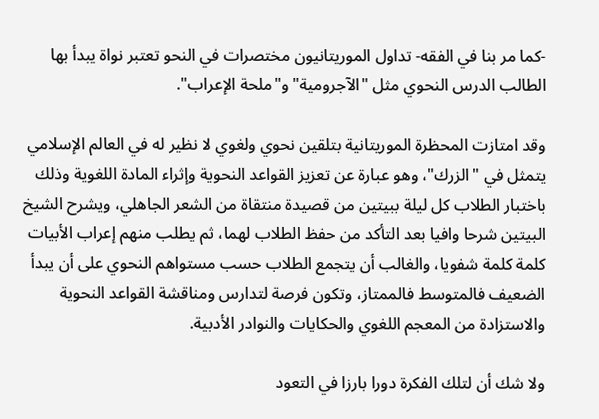-كما مر بنا في الفقه- تداول الموريتانيون مختصرات في النحو تعتبر نواة يبدأ بها الطالب الدرس النحوي مثل "الآجرومية" و"ملحة الإعراب".

وقد امتازت المحظرة الموريتانية بتلقين نحوي ولغوي لا نظير له في العالم الإسلامي يتمثل في "الزرك"، وهو عبارة عن تعزيز القواعد النحوية وإثراء المادة اللغوية وذلك باختبار الطلاب كل ليلة ببيتين من قصيدة منتقاة من الشعر الجاهلي، ويشرح الشيخ البيتين شرحا وافيا بعد التأكد من حفظ الطلاب لهما، ثم يطلب منهم إعراب الأبيات كلمة كلمة شفويا، والغالب أن يتجمع الطلاب حسب مستواهم النحوي على أن يبدأ الضعيف فالمتوسط فالممتاز، وتكون فرصة لتدارس ومناقشة القواعد النحوية والاستزادة من المعجم اللغوي والحكايات والنوادر الأدبية.

ولا شك أن لتلك الفكرة دورا بارزا في التعود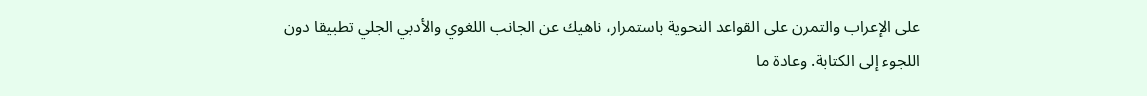على الإعراب والتمرن على القواعد النحوية باستمرار، ناهيك عن الجانب اللغوي والأدبي الجلي تطبيقا دون اللجوء إلى الكتابة. وعادة ما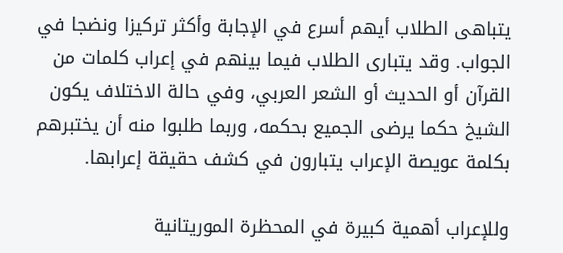يتباهى الطلاب أيهم أسرع في الإجابة وأكثر تركيزا ونضجا في الجواب. وقد يتبارى الطلاب فيما بينهم في إعراب كلمات من القرآن أو الحديث أو الشعر العربي، وفي حالة الاختلاف يكون الشيخ حكما يرضى الجميع بحكمه، وربما طلبوا منه أن يختبرهم بكلمة عويصة الإعراب يتبارون في كشف حقيقة إعرابها.

وللإعراب أهمية كبيرة في المحظرة الموريتانية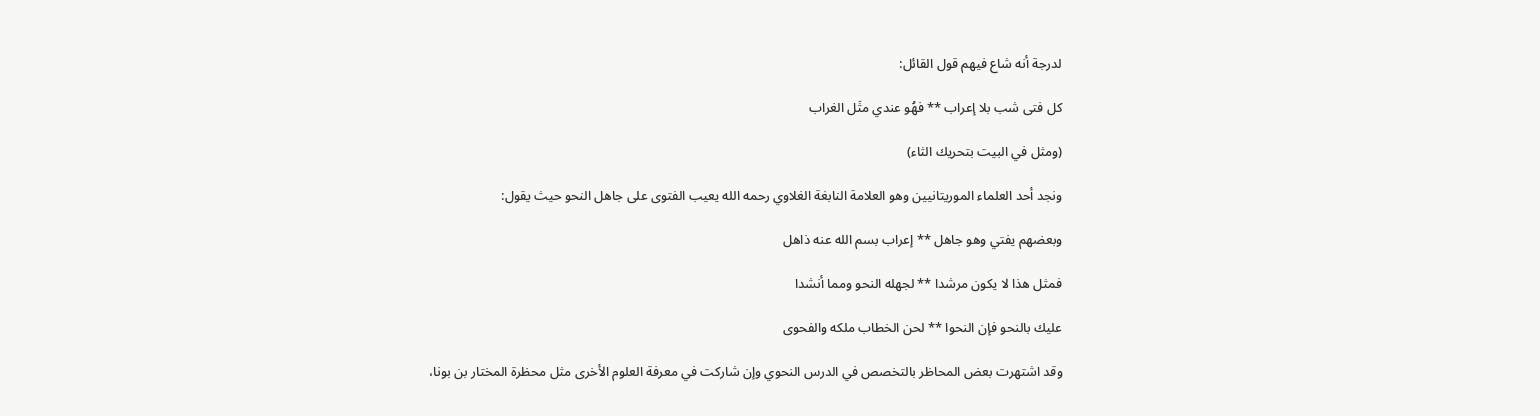لدرجة أنه شاع فيهم قول القائل:

كل فتى شب بلا إعراب ** فهُو عندي مثَل الغراب

(ومثل في البيت بتحريك الثاء)

ونجد أحد العلماء الموريتانيين وهو العلامة النابغة الغلاوي رحمه الله يعيب الفتوى على جاهل النحو حيث يقول:

وبعضهم يفتي وهو جاهل ** إعراب بسم الله عنه ذاهل

فمثل هذا لا يكون مرشدا ** لجهله النحو ومما أنشدا

عليك بالنحو فإن النحوا ** لحن الخطاب ملكه والفحوى

وقد اشتهرت بعض المحاظر بالتخصص في الدرس النحوي وإن شاركت في معرفة العلوم الأخرى مثل محظرة المختار بن بونا،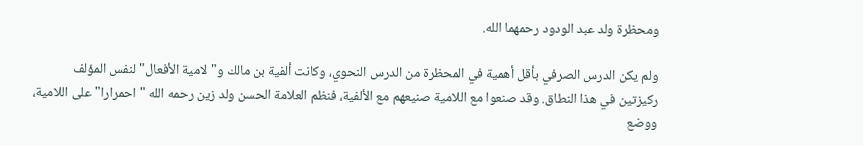ومحظرة ولد عبد الودود رحمهما الله.

ولم يكن الدرس الصرفي بأقل أهمية في المحظرة من الدرس النحوي، وكانت ألفية بن مالك و"لامية الأفعال" لنفس المؤلف ركيزتين في هذا النطاق. وقد صنعوا مع اللامية صنيعهم مع الألفية، فنظم العلامة الحسن ولد زين رحمه الله "احمرارا" على اللامية، ووضع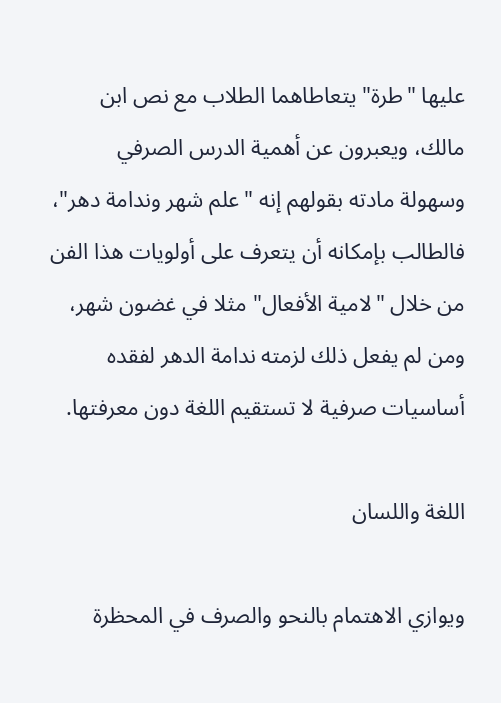عليها "طرة" يتعاطاهما الطلاب مع نص ابن مالك، ويعبرون عن أهمية الدرس الصرفي وسهولة مادته بقولهم إنه "علم شهر وندامة دهر"، فالطالب بإمكانه أن يتعرف على أولويات هذا الفن من خلال "لامية الأفعال" مثلا في غضون شهر، ومن لم يفعل ذلك لزمته ندامة الدهر لفقده أساسيات صرفية لا تستقيم اللغة دون معرفتها.

اللغة واللسان

ويوازي الاهتمام بالنحو والصرف في المحظرة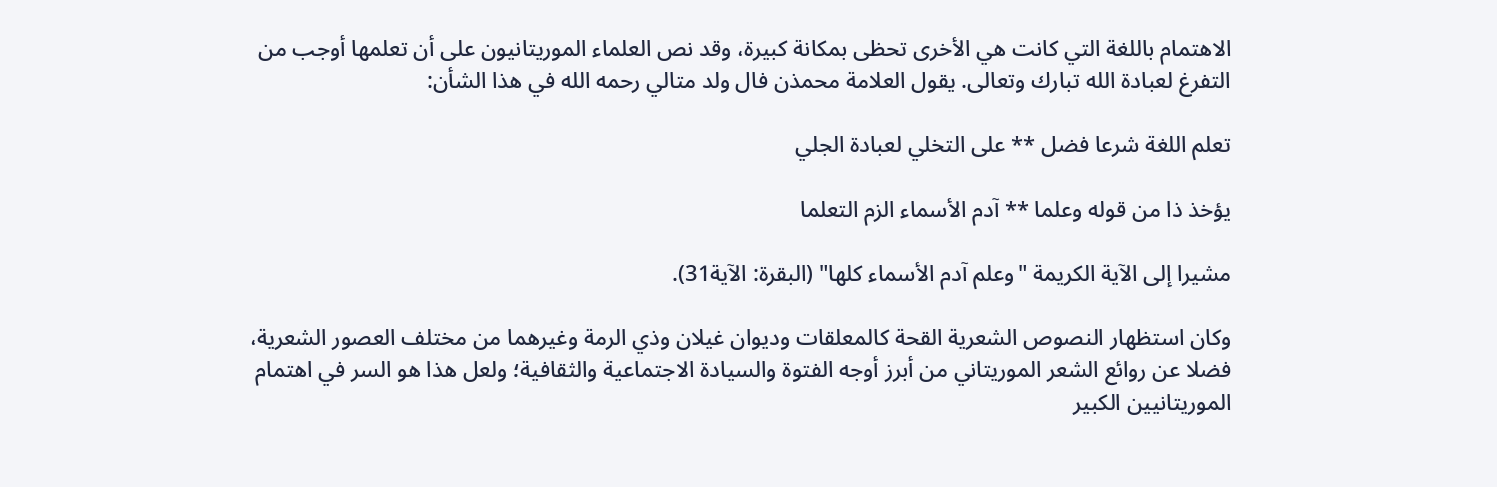الاهتمام باللغة التي كانت هي الأخرى تحظى بمكانة كبيرة، وقد نص العلماء الموريتانيون على أن تعلمها أوجب من التفرغ لعبادة الله تبارك وتعالى. يقول العلامة محمذن فال ولد متالي رحمه الله في هذا الشأن:

تعلم اللغة شرعا فضل ** على التخلي لعبادة الجلي

يؤخذ ذا من قوله وعلما ** آدم الأسماء الزم التعلما

مشيرا إلى الآية الكريمة "وعلم آدم الأسماء كلها" (البقرة: الآية31).

وكان استظهار النصوص الشعرية القحة كالمعلقات وديوان غيلان وذي الرمة وغيرهما من مختلف العصور الشعرية، فضلا عن روائع الشعر الموريتاني من أبرز أوجه الفتوة والسيادة الاجتماعية والثقافية؛ ولعل هذا هو السر في اهتمام الموريتانيين الكبير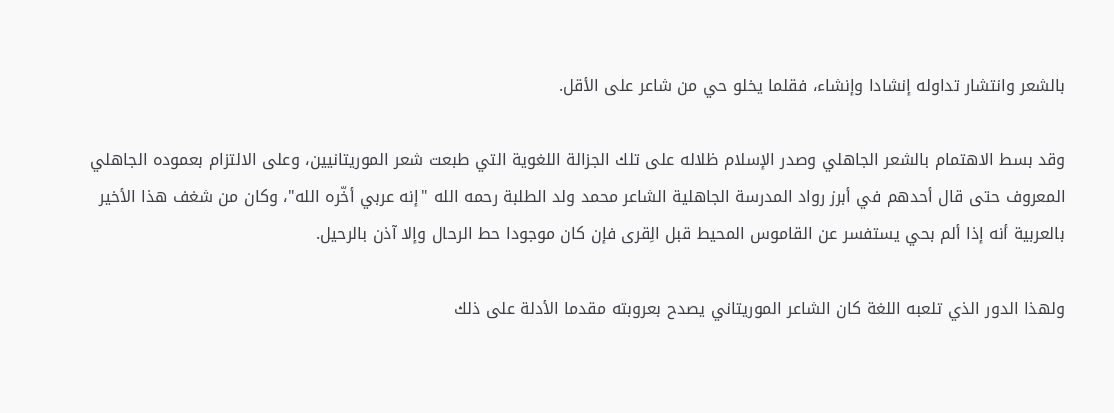بالشعر وانتشار تداوله إنشادا وإنشاء، فقلما يخلو حي من شاعر على الأقل.

وقد بسط الاهتمام بالشعر الجاهلي وصدر الإسلام ظلاله على تلك الجزالة اللغوية التي طبعت شعر الموريتانيين، وعلى الالتزام بعموده الجاهلي المعروف حتى قال أحدهم في أبرز رواد المدرسة الجاهلية الشاعر محمد ولد الطلبة رحمه الله "إنه عربي أخّره الله"، وكان من شغف هذا الأخير بالعربية أنه إذا ألم بحي يستفسر عن القاموس المحيط قبل الِقرى فإن كان موجودا حط الرحال وإلا آذن بالرحيل.

ولهذا الدور الذي تلعبه اللغة كان الشاعر الموريتاني يصدح بعروبته مقدما الأدلة على ذلك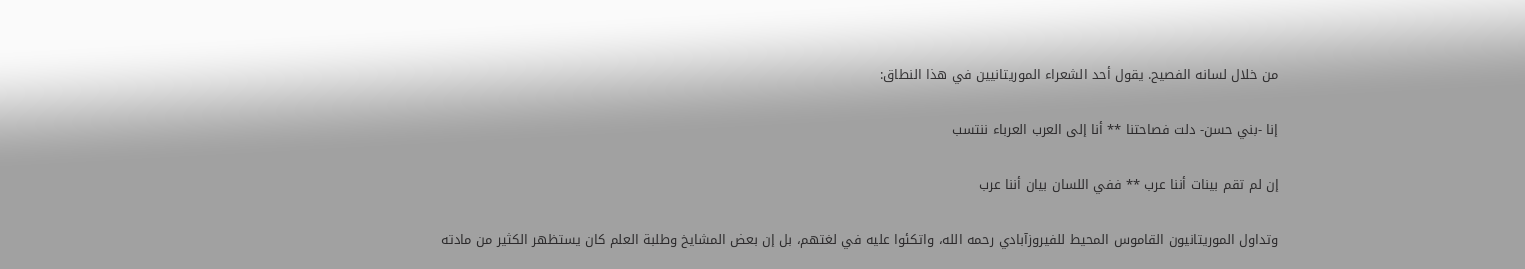من خلال لسانه الفصيح. يقول أحد الشعراء الموريتانيين في هذا النطاق:

إنا -بني حسن- دلت فصاحتنا ** أنا إلى العرب العرباء ننتسب

إن لم تقم بينات أننا عرب ** ففي اللسان بيان أننا عرب

وتداول الموريتانيون القاموس المحيط للفيروزآبادي رحمه الله، واتكئوا عليه في لغتهم، بل إن بعض المشايخ وطلبة العلم كان يستظهر الكثير من مادته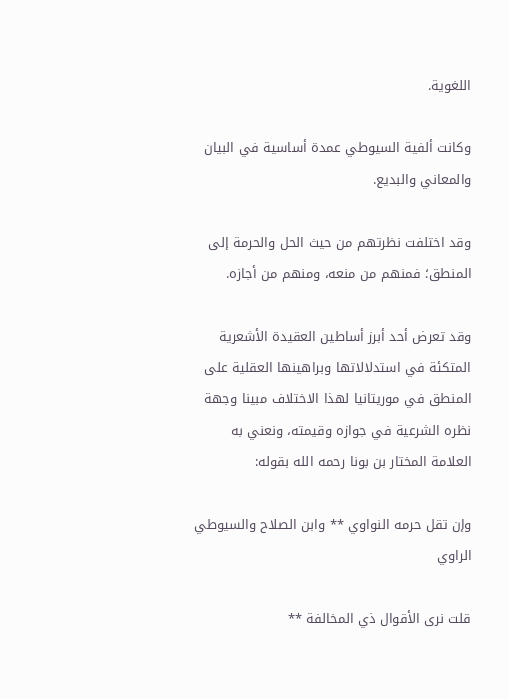اللغوية.

وكانت ألفية السيوطي عمدة أساسية في البيان والمعاني والبديع.

وقد اختلفت نظرتهم من حيث الحل والحرمة إلى المنطق؛ فمنهم من منعه، ومنهم من أجازه.

وقد تعرض أحد أبرز أساطين العقيدة الأشعرية المتكئة في استدلالاتها وبراهينها العقلية على المنطق في موريتانيا لهذا الاختلاف مبينا وجهة نظره الشرعية في جوازه وقيمته، ونعني به العلامة المختار بن بونا رحمه الله بقوله:

وإن تقل حرمه النواوي ** وابن الصلاح والسيوطي الراوي

قلت نرى الأقوال ذي المخالفة **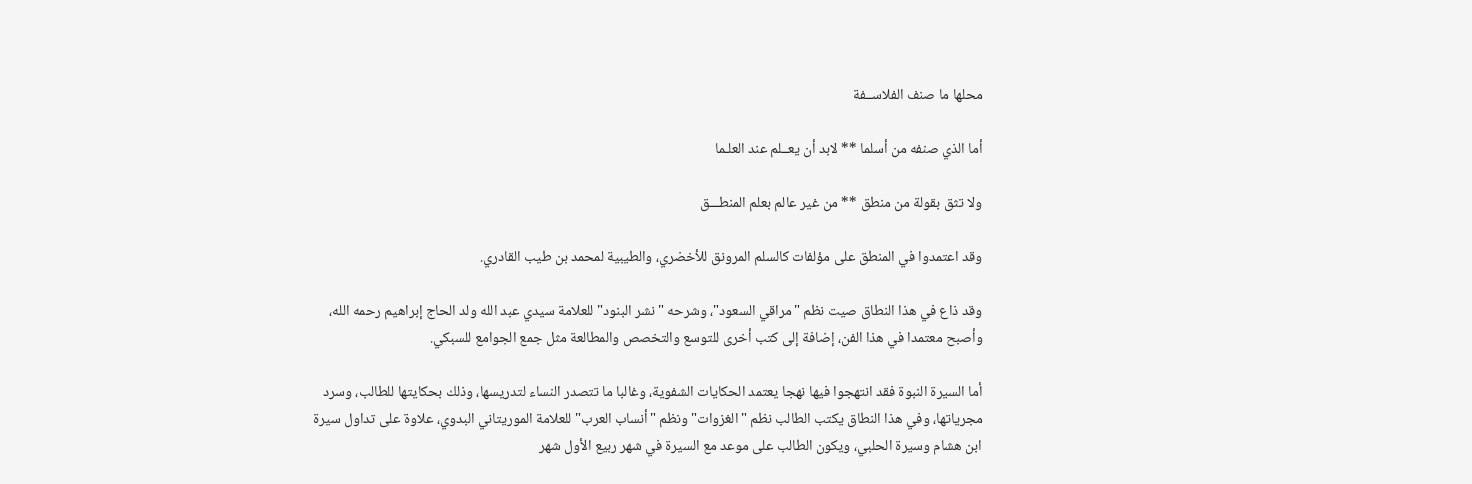محلها ما صنف الفلاســفة

أما الذي صنفه من أسلما ** لابد أن يعــلم عند العلـما

ولا تثق بقولة من منطق ** من غير عالم بعلم المنطـــق

وقد اعتمدوا في المنطق على مؤلفات كالسلم المرونق للأخضري، والطيبية لمحمد بن طيب القادري.

وقد ذاع في هذا النطاق صيت نظم "مراقي السعود"، وشرحه "نشر البنود" للعلامة سيدي عبد الله ولد الحاج إبراهيم رحمه الله، وأصبح معتمدا في هذا الفن، إضافة إلى كتب أخرى للتوسع والتخصص والمطالعة مثل جمع الجوامع للسبكي.

أما السيرة النبوة فقد انتهجوا فيها نهجا يعتمد الحكايات الشفوية، وغالبا ما تتصدر النساء لتدريسها، وذلك بحكايتها للطالب، وسرد مجرياتها، وفي هذا النطاق يكتب الطالب نظم "الغزوات" ونظم "أنساب العرب" للعلامة الموريتاني البدوي، علاوة على تداول سيرة ابن هشام وسيرة الحلبي، ويكون الطالب على موعد مع السيرة في شهر ربيع الأول شهر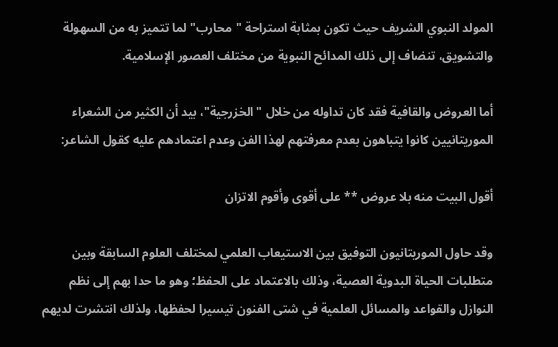المولد النبوي الشريف حيث تكون بمثابة استراحة "محارب" لما تتميز به من السهولة والتشويق، تنضاف إلى ذلك المدائح النبوية من مختلف العصور الإسلامية.

أما العروض والقافية فقد كان تداوله من خلال "الخزرجية"، بيد أن الكثير من الشعراء الموريتانيين كانوا يتباهون بعدم معرفتهم لهذا الفن وعدم اعتمادهم عليه كقول الشاعر:

أقول البيت منه بلا عروض ** على أقوى وأقوم الاتزان

وقد حاول الموريتانيون التوفيق بين الاستيعاب العلمي لمختلف العلوم السابقة وبين متطلبات الحياة البدوية العصية، وذلك بالاعتماد على الحفظ؛ وهو ما حدا بهم إلى نظم النوازل والقواعد والمسائل العلمية في شتى الفنون تيسيرا لحفظها، ولذلك انتشرت لديهم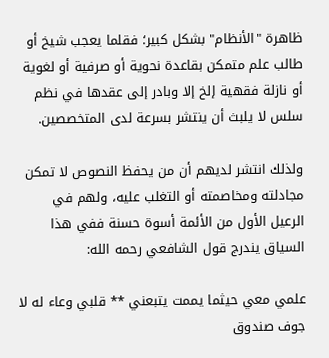ظاهرة "الأنظام" بشكل كبير؛ فقلما يعجب شيخ أو طالب علم متمكن بقاعدة نحوية أو صرفية أو لغوية أو نازلة فقهية إلخ إلا وبادر إلى عقدها في نظم سلس لا يلبث أن ينتشر بسرعة لدى المتخصصين.

ولذلك انتشر لديهم أن من يحفظ النصوص لا تمكن مجادلته ومخاصمته أو التغلب عليه، ولهم في الرعيل الأول من الأئمة أسوة حسنة ففي هذا السياق يندرج قول الشافعي رحمه الله:

علمي معي حيثما يممت يتبعني ** قلبي وعاء له لا جوف صندوق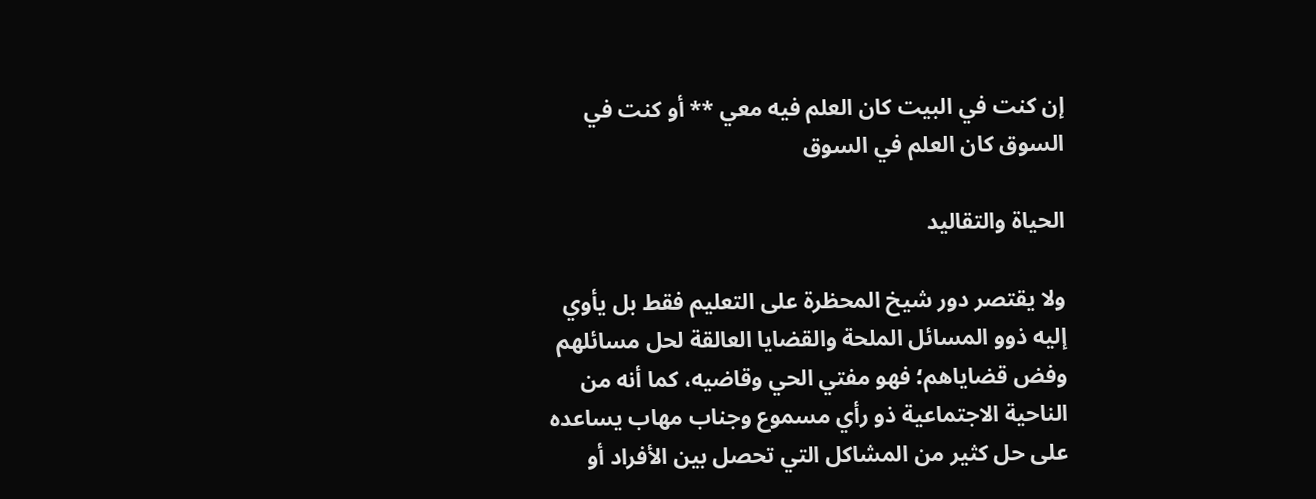إن كنت في البيت كان العلم فيه معي ** أو كنت في السوق كان العلم في السوق

الحياة والتقاليد

ولا يقتصر دور شيخ المحظرة على التعليم فقط بل يأوي إليه ذوو المسائل الملحة والقضايا العالقة لحل مسائلهم وفض قضاياهم؛ فهو مفتي الحي وقاضيه، كما أنه من الناحية الاجتماعية ذو رأي مسموع وجناب مهاب يساعده على حل كثير من المشاكل التي تحصل بين الأفراد أو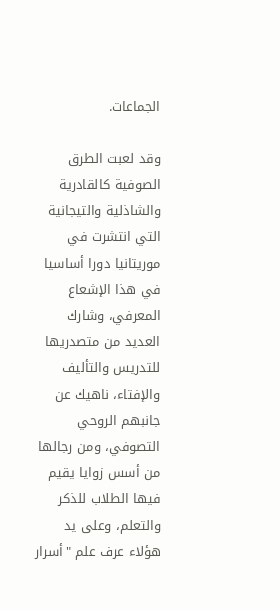الجماعات.

وقد لعبت الطرق الصوفية كالقادرية والشاذلية والتيجانية التي انتشرت في موريتانيا دورا أساسيا في هذا الإشعاع المعرفي، وشارك العديد من متصدريها للتدريس والتأليف والإفتاء، ناهيك عن جانبهم الروحي التصوفي، ومن رجالها من أسس زوايا يقيم فيها الطلاب للذكر والتعلم، وعلى يد هؤلاء عرف علم "أسرار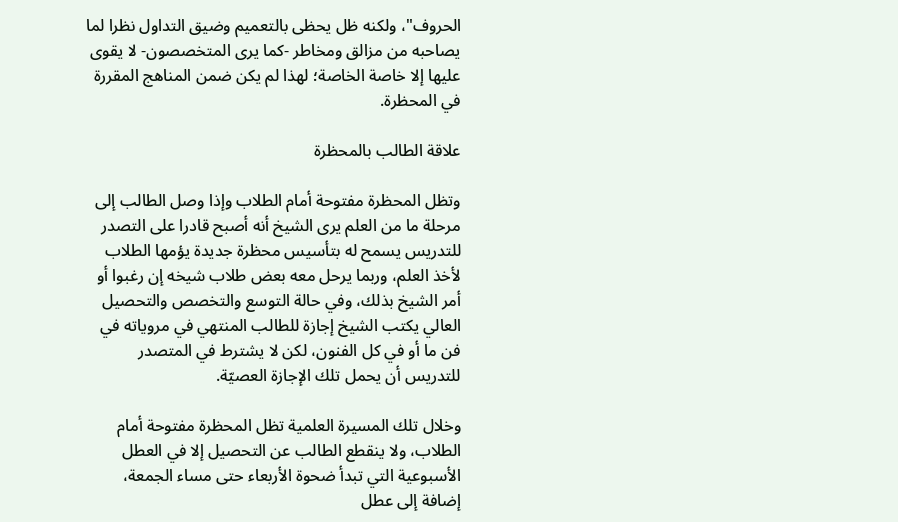الحروف"، ولكنه ظل يحظى بالتعميم وضيق التداول نظرا لما يصاحبه من مزالق ومخاطر -كما يرى المتخصصون- لا يقوى عليها إلا خاصة الخاصة؛ لهذا لم يكن ضمن المناهج المقررة في المحظرة.

علاقة الطالب بالمحظرة

وتظل المحظرة مفتوحة أمام الطلاب وإذا وصل الطالب إلى مرحلة ما من العلم يرى الشيخ أنه أصبح قادرا على التصدر للتدريس يسمح له بتأسيس محظرة جديدة يؤمها الطلاب لأخذ العلم، وربما يرحل معه بعض طلاب شيخه إن رغبوا أو أمر الشيخ بذلك، وفي حالة التوسع والتخصص والتحصيل العالي يكتب الشيخ إجازة للطالب المنتهي في مروياته في فن ما أو في كل الفنون، لكن لا يشترط في المتصدر للتدريس أن يحمل تلك الإجازة العصيّة.

وخلال تلك المسيرة العلمية تظل المحظرة مفتوحة أمام الطلاب، ولا ينقطع الطالب عن التحصيل إلا في العطل الأسبوعية التي تبدأ ضحوة الأربعاء حتى مساء الجمعة، إضافة إلى عطل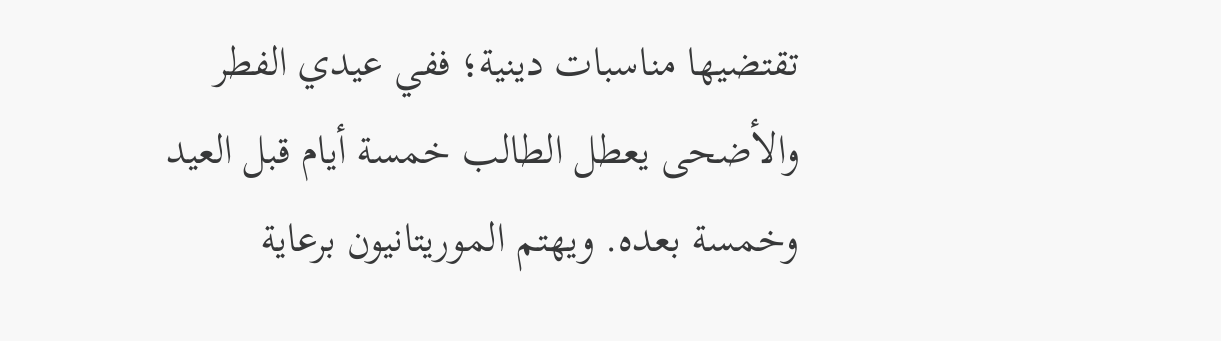تقتضيها مناسبات دينية؛ ففي عيدي الفطر والأضحى يعطل الطالب خمسة أيام قبل العيد وخمسة بعده. ويهتم الموريتانيون برعاية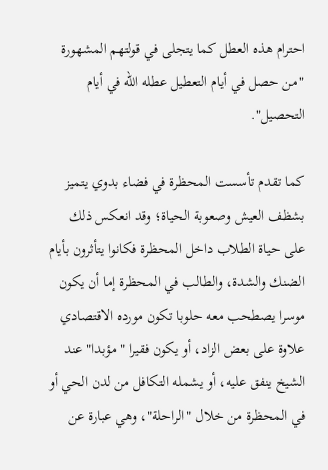احترام هذه العطل كما يتجلى في قولتهم المشهورة "من حصل في أيام التعطيل عطله الله في أيام التحصيل".

كما تقدم تأسست المحظرة في فضاء بدوي يتميز بشظف العيش وصعوبة الحياة؛ وقد انعكس ذلك على حياة الطلاب داخل المحظرة فكانوا يتأثرون بأيام الضنك والشدة، والطالب في المحظرة إما أن يكون موسرا يصطحب معه حلوبا تكون مورده الاقتصادي علاوة على بعض الزاد، أو يكون فقيرا "مؤبدا" عند الشيخ ينفق عليه، أو يشمله التكافل من لدن الحي أو في المحظرة من خلال "الراحلة"، وهي عبارة عن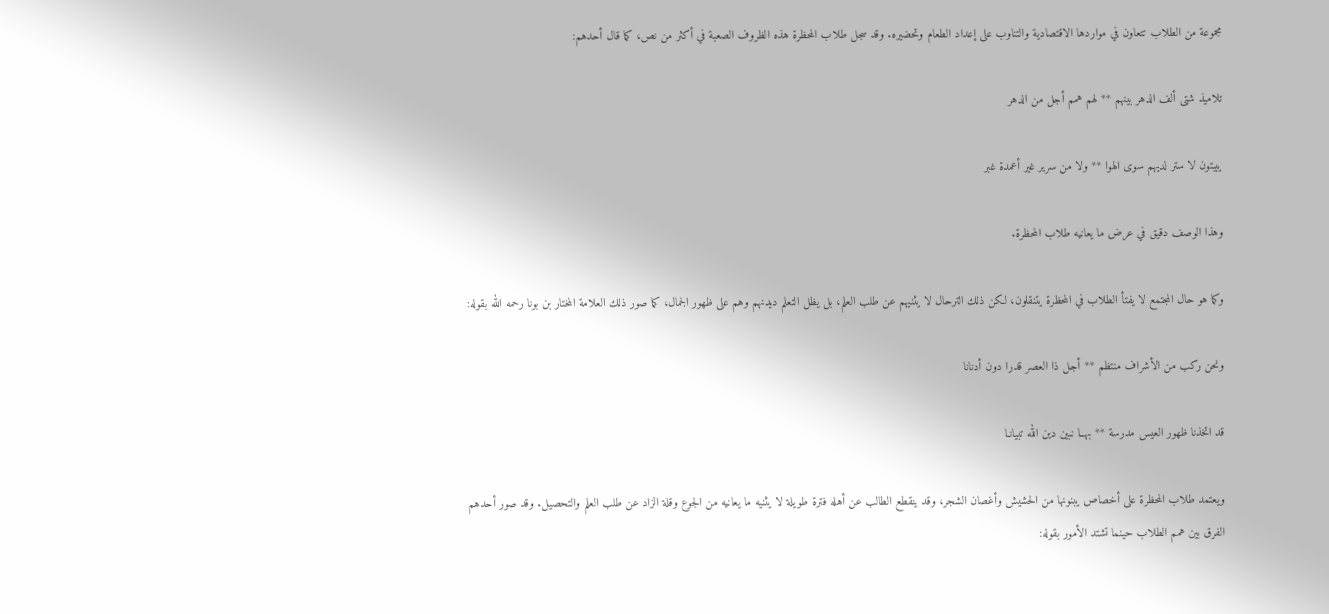مجموعة من الطلاب تتعاون في مواردها الاقتصادية والتناوب على إعداد الطعام وتحضيره. وقد سجل طلاب المحظرة هذه الظروف الصعبة في أكثر من نص، كما قال أحدهم:

تلاميذ شتى ألف الدهر بينهم ** لهم همم أجل من الدهر

يبيتون لا ستر لديهم سوى الهوا ** ولا من سرير غير أعمدة غبر

وهذا الوصف دقيق في عرض ما يعانيه طلاب المحظرة.

وكما هو حال المجتمع لا يفتأ الطلاب في المحظرة يتنقلون، لكن ذلك الترحال لا يثنيهم عن طلب العلم، بل يظل التعلم ديدنهم وهم على ظهور الجمال، كما صور ذلك العلامة المختار بن بونا رحمه الله بقوله:

ونحن ركب من الأشراف منتظم ** أجل ذا العصر قدرا دون أدنانا

قد اتخذنا ظهور العيس مدرسة ** بهــا نبين دين الله تبيانـا

ويعتمد طلاب المحظرة على أخصاص يبنونها من الحشيش وأغصان الشجر، وقد ينقطع الطالب عن أهله فترة طويلة لا يثنيه ما يعانيه من الجوع وقلة الزاد عن طلب العلم والتحصيل. وقد صور أحدهم الفرق بين همم الطلاب حينما تشتد الأمور بقوله: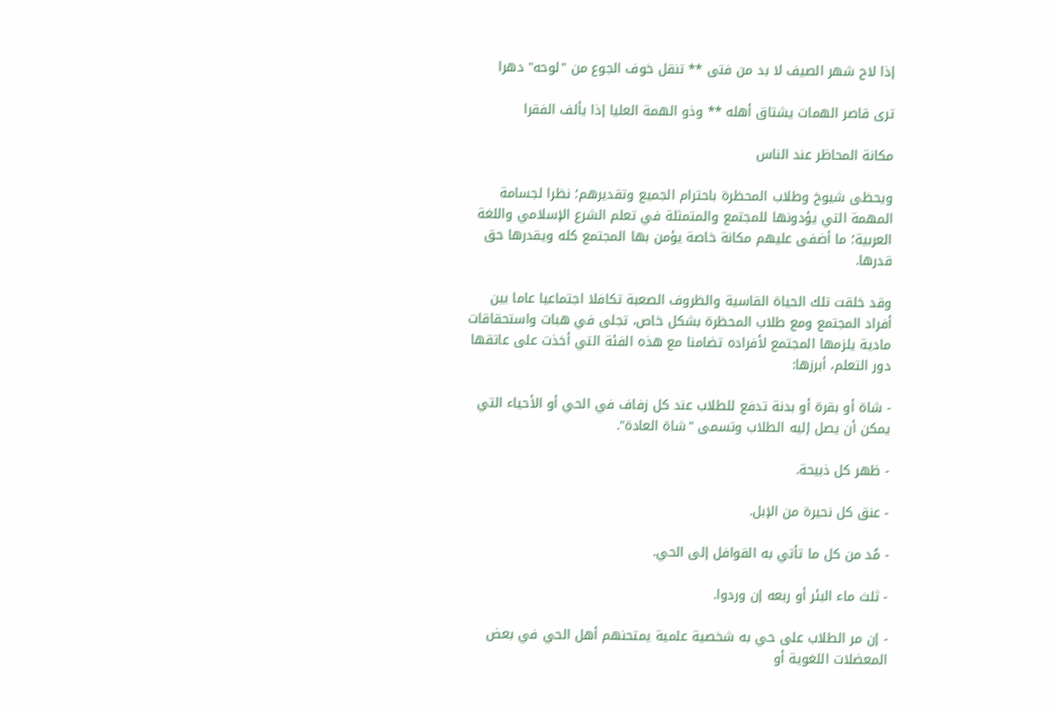إذا لاح شهر الصيف لا بد من فتى ** تنقل خوف الجوع من "لوحه" دهرا

ترى قاصر الهمات يشتاق أهله ** وذو الهمة العليا إذا يألف الفقرا

مكانة المحاظر عند الناس

ويحظى شيوخ وطلاب المحظرة باحترام الجميع وتقديرهم؛ نظرا لجسامة المهمة التي يؤدونها للمجتمع والمتمثلة في تعلم الشرع الإسلامي واللغة العربية؛ ما أضفى عليهم مكانة خاصة يؤمن بها المجتمع كله ويقدرها حق قدرها.

وقد خلقت تلك الحياة القاسية والظروف الصعبة تكافلا اجتماعيا عاما بين أفراد المجتمع ومع طلاب المحظرة بشكل خاص، تجلى في هبات واستحقاقات مادية يلزمها المجتمع لأفراده تضامنا مع هذه الفئة التي أخذت على عاتقها دور التعلم، أبرزها:

- شاة أو بقرة أو بدنة تدفع للطلاب عند كل زفاف في الحي أو الأحياء التي يمكن أن يصل إليه الطلاب وتسمى "شاة العادة".

- ظهر كل ذبيحة.

- عنق كل نحيرة من الإبل.

- مُد من كل ما تأتي به القوافل إلى الحي.

- ثلث ماء البئر أو ربعه إن وردوا.

- إن مر الطلاب على حي به شخصية علمية يمتحنهم أهل الحي في بعض المعضلات اللغوية أو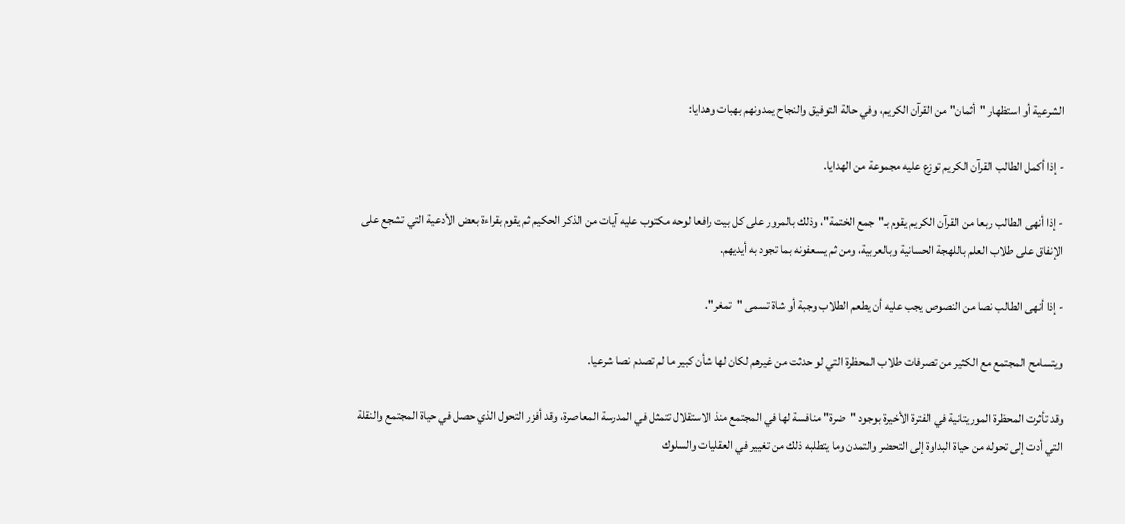الشرعية أو استظهار "أثمان" من القرآن الكريم، وفي حالة التوفيق والنجاح يمدونهم بهبات وهدايا:

- إذا أكمل الطالب القرآن الكريم توزع عليه مجموعة من الهدايا.

- إذا أنهى الطالب ربعا من القرآن الكريم يقوم بـ"جمع الختمة"، وذلك بالمرور على كل بيت رافعا لوحه مكتوب عليه آيات من الذكر الحكيم ثم يقوم بقراءة بعض الأدعية التي تشجع على الإنفاق على طلاب العلم باللهجة الحسانية وبالعربية، ومن ثم يسعفونه بما تجود به أيديهم.

- إذا أنهى الطالب نصا من النصوص يجب عليه أن يطعم الطلاب وجبة أو شاة تسمى "تمغر".

ويتسامح المجتمع مع الكثير من تصرفات طلاب المحظرة التي لو حدثت من غيرهم لكان لها شأن كبير ما لم تصدم نصا شرعيا.

وقد تأثرت المحظرة الموريتانية في الفترة الأخيرة بوجود "ضرة" منافسة لها في المجتمع منذ الاستقلال تتمثل في المدرسة المعاصرة، وقد أفزر التحول الذي حصل في حياة المجتمع والنقلة التي أدت إلى تحوله من حياة البداوة إلى التحضر والتمدن وما يتطلبه ذلك من تغيير في العقليات والسلوك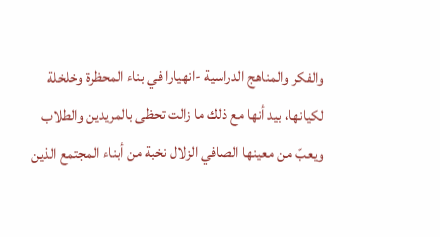والفكر والمناهج الدراسية -انهيارا في بناء المحظرة وخلخلة لكيانها، بيد أنها مع ذلك ما زالت تحظى بالمريدين والطلاب ويعبّ من معينها الصافي الزلال نخبة من أبناء المجتمع الذين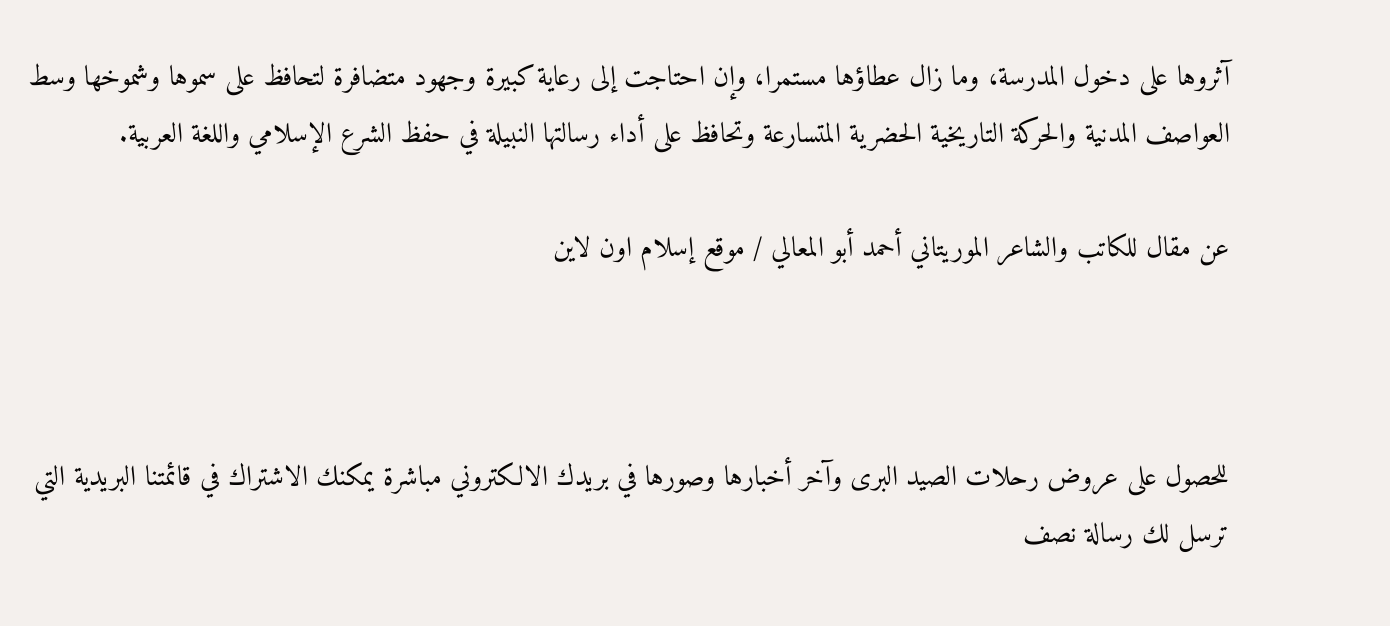آثروها على دخول المدرسة، وما زال عطاؤها مستمرا، وإن احتاجت إلى رعاية كبيرة وجهود متضافرة لتحافظ على سموها وشموخها وسط العواصف المدنية والحركة التاريخية الحضرية المتسارعة وتحافظ على أداء رسالتها النبيلة في حفظ الشرع الإسلامي واللغة العربية.

عن مقال للكاتب والشاعر الموريتاني أحمد أبو المعالي / موقع إسلام اون لاين



للحصول على عروض رحلات الصيد البرى وآخر أخبارها وصورها في بريدك الالكتروني مباشرة يمكنك الاشتراك في قائمتنا البريدية التي ترسل لك رسالة نصف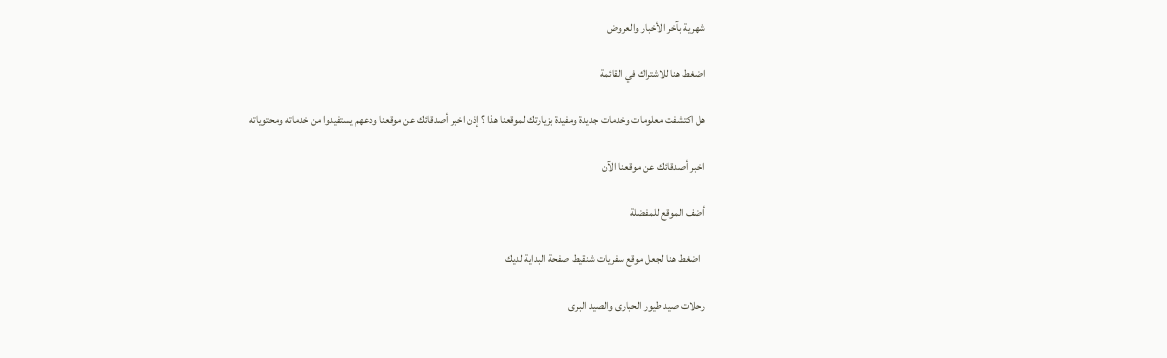شهرية بآخر الأخبار والعروض

اضغط هنا للاشتراك في القائمة

هل اكتشفت معلومات وخدمات جديدة ومفيدة بزيارتك لموقعنا هذا ؟ إذن اخبر أصدقائك عن موقعنا ودعهم يستفيدوا من خدماته ومحتوياته

اخبر أصدقائك عن موقعنا الآن

أضف الموقع للمفضلة

  اضغط هنا لجعل موقع سفريات شنقيط صفحة البداية لديك

رحلات صيد طيور الحبارى والصيد البرى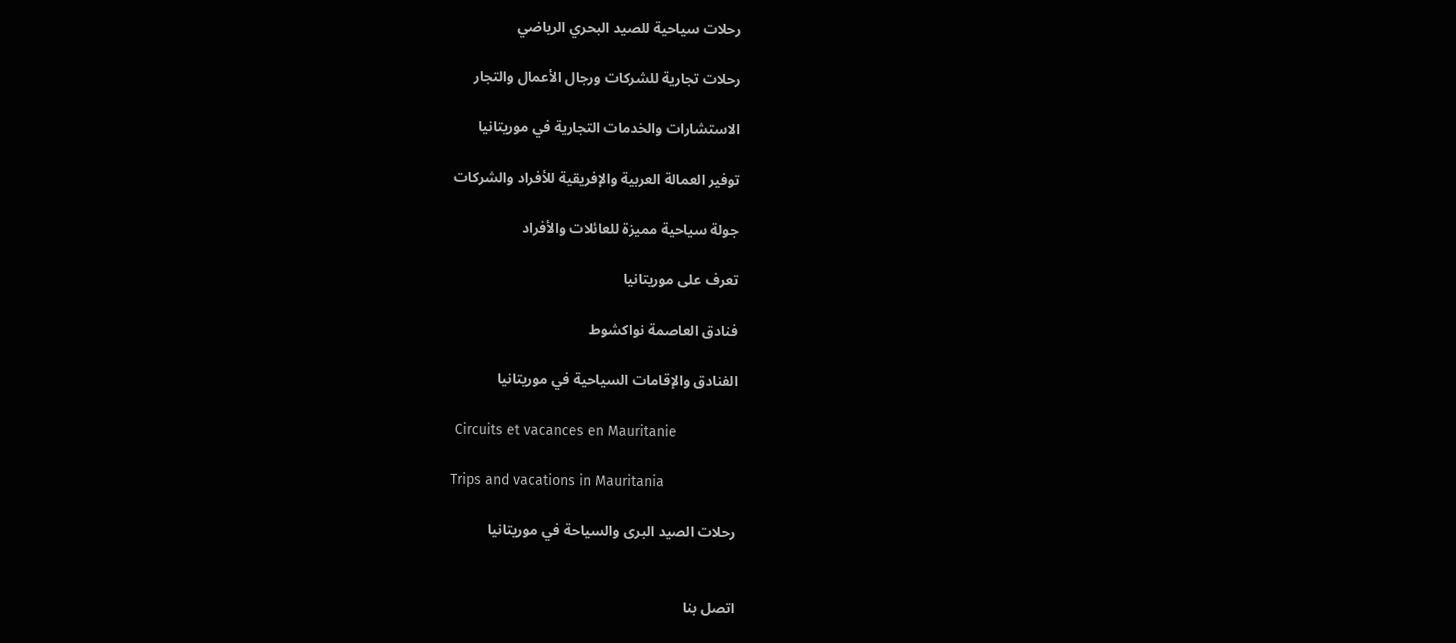رحلات سياحية للصيد البحري الرياضي

رحلات تجارية للشركات ورجال الأعمال والتجار

الاستشارات والخدمات التجارية في موريتانيا

توفير العمالة العربية والإفريقية للأفراد والشركات

جولة سياحية مميزة للعائلات والأفراد

تعرف على موريتانيا

فنادق العاصمة نواكشوط

الفنادق والإقامات السياحية في موريتانيا

 Circuits et vacances en Mauritanie

Trips and vacations in Mauritania

رحلات الصيد البرى والسياحة في موريتانيا


اتصل بنا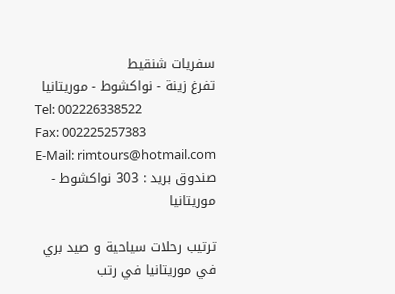سفريات شنقيط
تفرغ زينة - نواكشوط - موريتانيا
Tel: 002226338522
Fax: 002225257383
E-Mail: rimtours@hotmail.com
صندوق بريد : 303 نواكشوط - موريتانيا

ترتيب رحلات سياحية و صيد بري في موريتانيا في رتب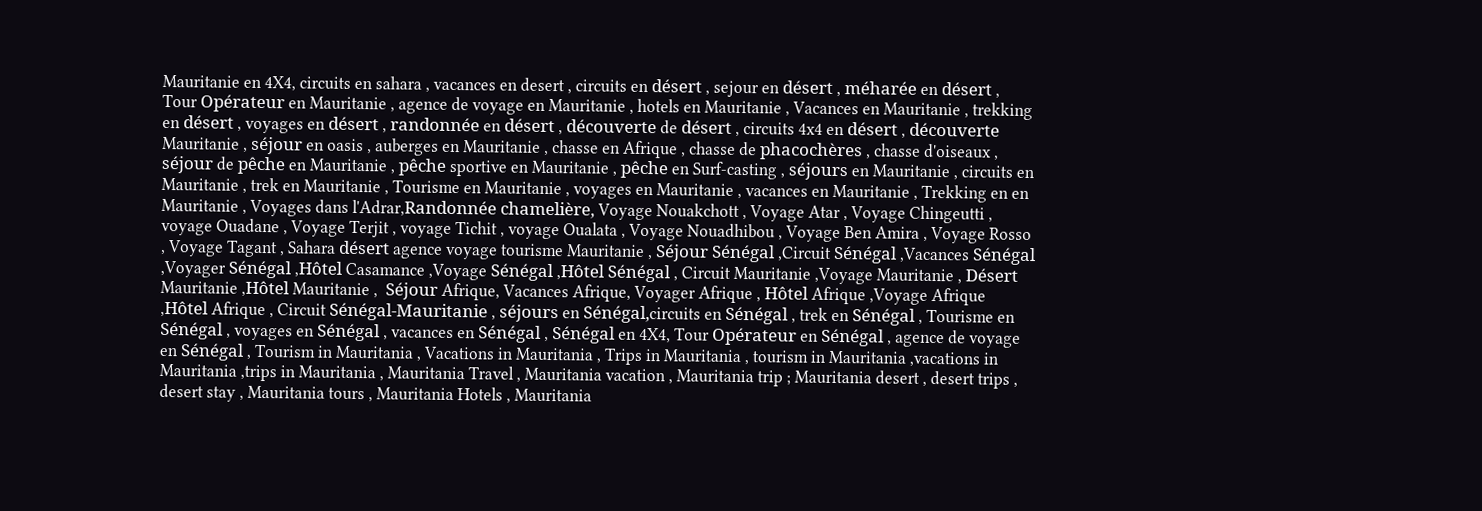Mauritanie en 4X4, circuits en sahara , vacances en desert , circuits en désert , sejour en désert , méharée en désert , Tour Opérateur en Mauritanie , agence de voyage en Mauritanie , hotels en Mauritanie , Vacances en Mauritanie , trekking en désert , voyages en désert , randonnée en désert , découverte de désert , circuits 4x4 en désert , découverte Mauritanie , séjour en oasis , auberges en Mauritanie , chasse en Afrique , chasse de phacochères , chasse d'oiseaux , séjour de pêche en Mauritanie , pêche sportive en Mauritanie , pêche en Surf-casting , séjours en Mauritanie , circuits en Mauritanie , trek en Mauritanie , Tourisme en Mauritanie , voyages en Mauritanie , vacances en Mauritanie , Trekking en en Mauritanie , Voyages dans l'Adrar,Randonnée chamelière, Voyage Nouakchott , Voyage Atar , Voyage Chingeutti , voyage Ouadane , Voyage Terjit , voyage Tichit , voyage Oualata , Voyage Nouadhibou , Voyage Ben Amira , Voyage Rosso , Voyage Tagant , Sahara désert agence voyage tourisme Mauritanie , Séjour Sénégal ,Circuit Sénégal ,Vacances Sénégal ,Voyager Sénégal ,Hôtel Casamance ,Voyage Sénégal ,Hôtel Sénégal , Circuit Mauritanie ,Voyage Mauritanie , Désert Mauritanie ,Hôtel Mauritanie ,  Séjour Afrique, Vacances Afrique, Voyager Afrique , Hôtel Afrique ,Voyage Afrique ,Hôtel Afrique , Circuit Sénégal-Mauritanie , séjours en Sénégal,circuits en Sénégal , trek en Sénégal , Tourisme en Sénégal , voyages en Sénégal , vacances en Sénégal , Sénégal en 4X4, Tour Opérateur en Sénégal , agence de voyage en Sénégal , Tourism in Mauritania , Vacations in Mauritania , Trips in Mauritania , tourism in Mauritania ,vacations in Mauritania ,trips in Mauritania , Mauritania Travel , Mauritania vacation , Mauritania trip ; Mauritania desert , desert trips , desert stay , Mauritania tours , Mauritania Hotels , Mauritania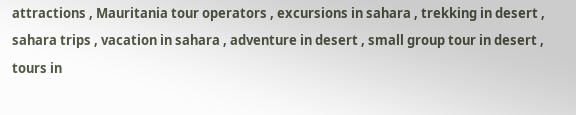attractions , Mauritania tour operators , excursions in sahara , trekking in desert , sahara trips , vacation in sahara , adventure in desert , small group tour in desert , tours in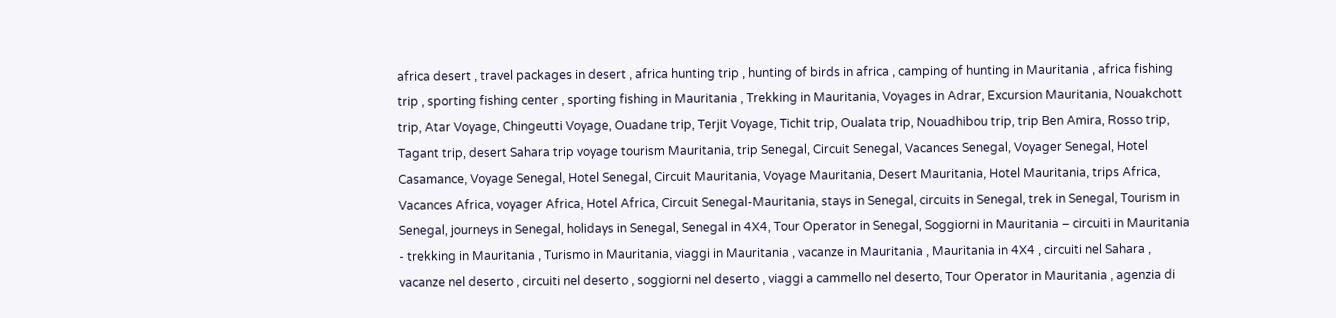africa desert , travel packages in desert , africa hunting trip , hunting of birds in africa , camping of hunting in Mauritania , africa fishing trip , sporting fishing center , sporting fishing in Mauritania , Trekking in Mauritania, Voyages in Adrar, Excursion Mauritania, Nouakchott trip, Atar Voyage, Chingeutti Voyage, Ouadane trip, Terjit Voyage, Tichit trip, Oualata trip, Nouadhibou trip, trip Ben Amira, Rosso trip, Tagant trip, desert Sahara trip voyage tourism Mauritania, trip Senegal, Circuit Senegal, Vacances Senegal, Voyager Senegal, Hotel Casamance, Voyage Senegal, Hotel Senegal, Circuit Mauritania, Voyage Mauritania, Desert Mauritania, Hotel Mauritania, trips Africa, Vacances Africa, voyager Africa, Hotel Africa, Circuit Senegal-Mauritania, stays in Senegal, circuits in Senegal, trek in Senegal, Tourism in Senegal, journeys in Senegal, holidays in Senegal, Senegal in 4X4, Tour Operator in Senegal, Soggiorni in Mauritania – circuiti in Mauritania - trekking in Mauritania , Turismo in Mauritania, viaggi in Mauritania , vacanze in Mauritania , Mauritania in 4X4 , circuiti nel Sahara , vacanze nel deserto , circuiti nel deserto , soggiorni nel deserto , viaggi a cammello nel deserto, Tour Operator in Mauritania , agenzia di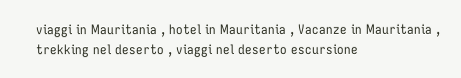viaggi in Mauritania , hotel in Mauritania , Vacanze in Mauritania , trekking nel deserto , viaggi nel deserto escursione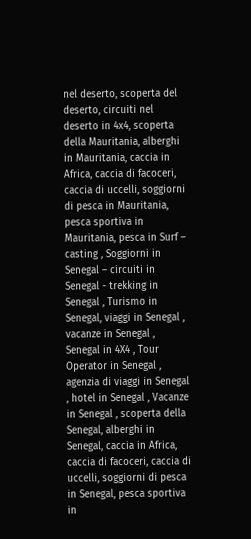nel deserto, scoperta del deserto, circuiti nel deserto in 4x4, scoperta della Mauritania, alberghi in Mauritania, caccia in Africa, caccia di facoceri, caccia di uccelli, soggiorni di pesca in Mauritania, pesca sportiva in Mauritania, pesca in Surf – casting , Soggiorni in Senegal – circuiti in Senegal - trekking in Senegal , Turismo in Senegal, viaggi in Senegal , vacanze in Senegal , Senegal in 4X4 , Tour Operator in Senegal , agenzia di viaggi in Senegal , hotel in Senegal , Vacanze in Senegal , scoperta della Senegal, alberghi in Senegal, caccia in Africa, caccia di facoceri, caccia di uccelli, soggiorni di pesca in Senegal, pesca sportiva in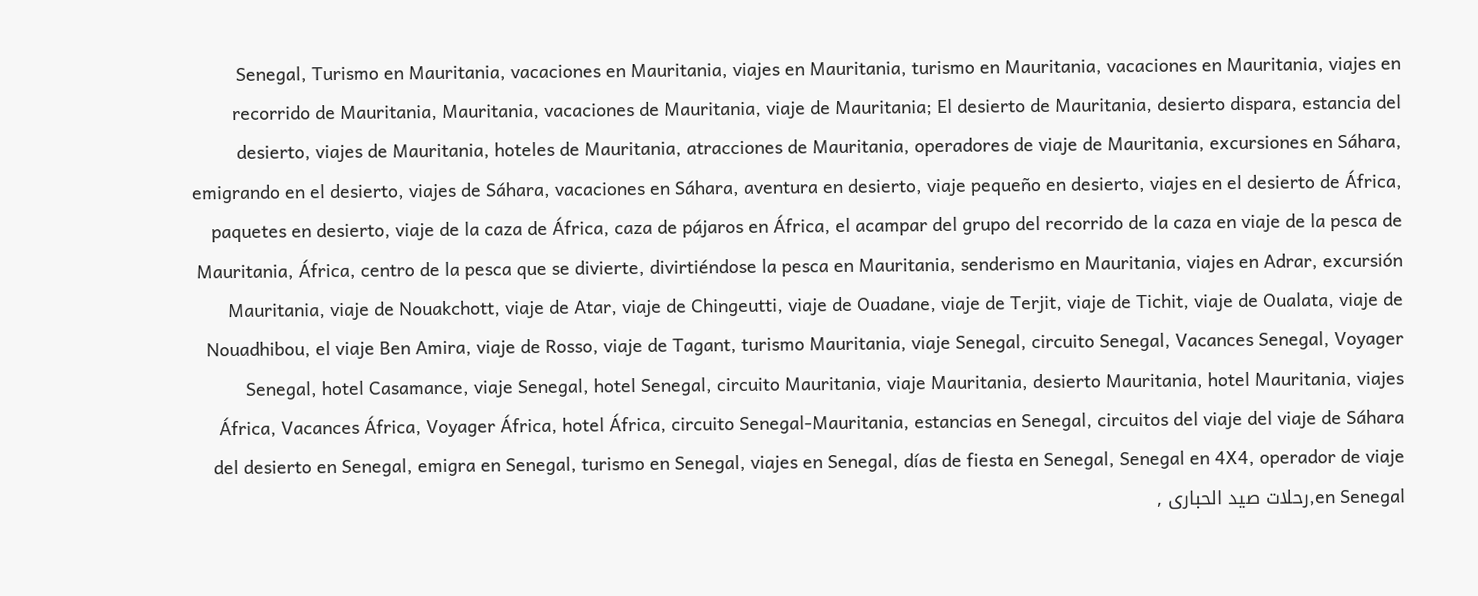Senegal, Turismo en Mauritania, vacaciones en Mauritania, viajes en Mauritania, turismo en Mauritania, vacaciones en Mauritania, viajes en recorrido de Mauritania, Mauritania, vacaciones de Mauritania, viaje de Mauritania; El desierto de Mauritania, desierto dispara, estancia del desierto, viajes de Mauritania, hoteles de Mauritania, atracciones de Mauritania, operadores de viaje de Mauritania, excursiones en Sáhara, emigrando en el desierto, viajes de Sáhara, vacaciones en Sáhara, aventura en desierto, viaje pequeño en desierto, viajes en el desierto de África, paquetes en desierto, viaje de la caza de África, caza de pájaros en África, el acampar del grupo del recorrido de la caza en viaje de la pesca de Mauritania, África, centro de la pesca que se divierte, divirtiéndose la pesca en Mauritania, senderismo en Mauritania, viajes en Adrar, excursión Mauritania, viaje de Nouakchott, viaje de Atar, viaje de Chingeutti, viaje de Ouadane, viaje de Terjit, viaje de Tichit, viaje de Oualata, viaje de Nouadhibou, el viaje Ben Amira, viaje de Rosso, viaje de Tagant, turismo Mauritania, viaje Senegal, circuito Senegal, Vacances Senegal, Voyager Senegal, hotel Casamance, viaje Senegal, hotel Senegal, circuito Mauritania, viaje Mauritania, desierto Mauritania, hotel Mauritania, viajes África, Vacances África, Voyager África, hotel África, circuito Senegal-Mauritania, estancias en Senegal, circuitos del viaje del viaje de Sáhara del desierto en Senegal, emigra en Senegal, turismo en Senegal, viajes en Senegal, días de fiesta en Senegal, Senegal en 4X4, operador de viaje en Senegal,رحلات صيد الحبارى ,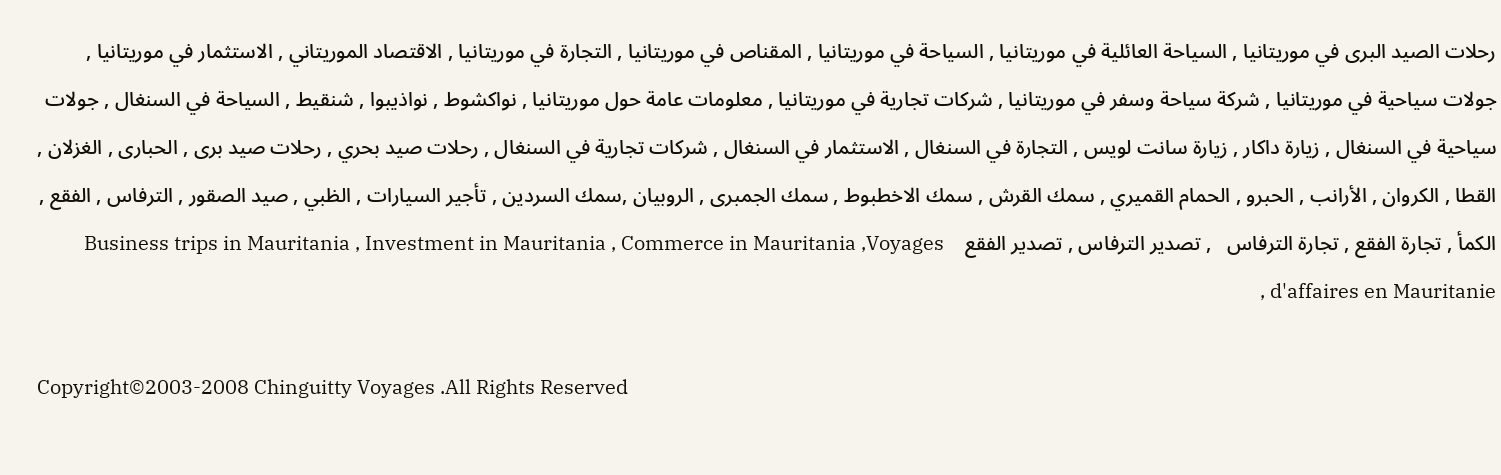رحلات الصيد البرى في موريتانيا , السياحة العائلية في موريتانيا , السياحة في موريتانيا , المقناص في موريتانيا , التجارة في موريتانيا , الاقتصاد الموريتاني , الاستثمار في موريتانيا , جولات سياحية في موريتانيا , شركة سياحة وسفر في موريتانيا , شركات تجارية في موريتانيا , معلومات عامة حول موريتانيا , نواكشوط , نواذيبوا , شنقيط , السياحة في السنغال , جولات سياحية في السنغال , زيارة داكار , زيارة سانت لويس , التجارة في السنغال , الاستثمار في السنغال , شركات تجارية في السنغال , رحلات صيد بحري , رحلات صيد برى , الحبارى , الغزلان , القطا , الكروان , الأرانب , الحبرو , الحمام القميري , سمك القرش , سمك الاخطبوط , سمك الجمبرى , الروبيان ,سمك السردين , تأجير السيارات , الظبي , صيد الصقور , الترفاس , الفقع , الكمأ , تجارة الفقع , تجارة الترفاس   , تصدير الترفاس , تصدير الفقع    Business trips in Mauritania , Investment in Mauritania , Commerce in Mauritania ,Voyages d'affaires en Mauritanie ,

Copyright©2003-2008 Chinguitty Voyages .All Rights Reserved